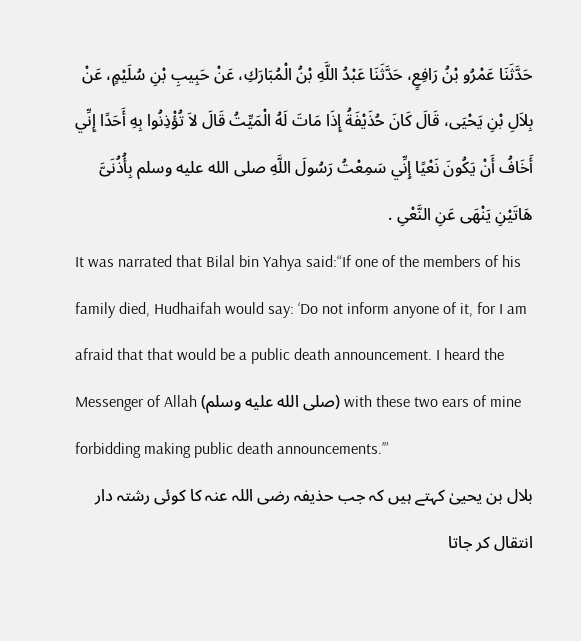حَدَّثَنَا عَمْرُو بْنُ رَافِعٍ، حَدَّثَنَا عَبْدُ اللَّهِ بْنُ الْمُبَارَكِ، عَنْ حَبِيبِ بْنِ سُلَيْمٍ، عَنْ بِلاَلِ بْنِ يَحْيَى، قَالَ كَانَ حُذَيْفَةُ إِذَا مَاتَ لَهُ الْمَيِّتُ قَالَ لاَ تُؤْذِنُوا بِهِ أَحَدًا إِنِّي أَخَافُ أَنْ يَكُونَ نَعْيًا إِنِّي سَمِعْتُ رَسُولَ اللَّهِ صلى الله عليه وسلم بِأُذُنَىَّ هَاتَيْنِ يَنْهَى عَنِ النَّعْىِ .
It was narrated that Bilal bin Yahya said:“If one of the members of his family died, Hudhaifah would say: ‘Do not inform anyone of it, for I am afraid that that would be a public death announcement. I heard the Messenger of Allah (صلى الله عليه وسلم) with these two ears of mine forbidding making public death announcements.’”
بلال بن یحییٰ کہتے ہیں کہ جب حذیفہ رضی اللہ عنہ کا کوئی رشتہ دار انتقال کر جاتا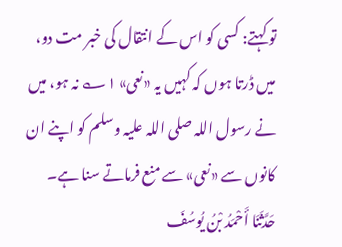تو کہتے: کسی کو اس کے انتقال کی خبر مت دو، میں ڈرتا ہوں کہ کہیں یہ «نعی» ۱؎ نہ ہو، میں نے رسول اللہ صلی اللہ علیہ وسلم کو اپنے ان کانوں سے «نعی» سے منع فرماتے سنا ہے۔
حَدَّثَنَا أَحْمَدُ بْنُ يُوسُفَ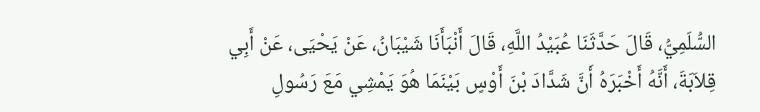السُّلَمِيُّ، قَالَ حَدَّثَنَا عُبَيْدُ اللَّهِ، قَالَ أَنْبَأَنَا شَيْبَانُ، عَنْ يَحْيَى، عَنْ أَبِي قِلاَبَةَ، أَنَّهُ أَخْبَرَهُ أَنَّ شَدَّادَ بْنَ أَوْسٍ بَيْنَمَا هُوَ يَمْشِي مَعَ رَسُولِ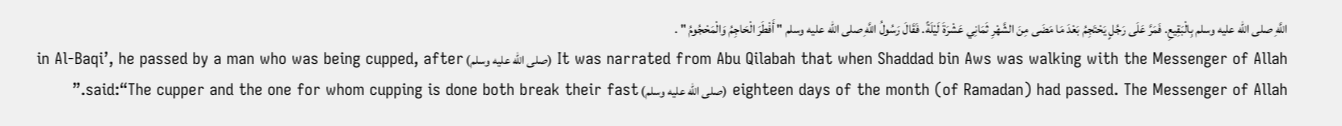اللَّهِ صلى الله عليه وسلم بِالْبَقِيعِ. فَمَرَّ عَلَى رَجُلٍ يَحْتَجِمُ بَعْدَ مَا مَضَى مِنَ الشَّهْرِ ثَمَانِي عَشْرَةَ لَيْلَةً. فَقَالَ رَسُولُ اللَّهِ صلى الله عليه وسلم " أَفْطَرَ الْحَاجِمُ وَالْمَحْجُومُ " .
It was narrated from Abu Qilabah that when Shaddad bin Aws was walking with the Messenger of Allah (صلى الله عليه وسلم) in Al-Baqi’, he passed by a man who was being cupped, after eighteen days of the month (of Ramadan) had passed. The Messenger of Allah (صلى الله عليه وسلم) said:“The cupper and the one for whom cupping is done both break their fast.”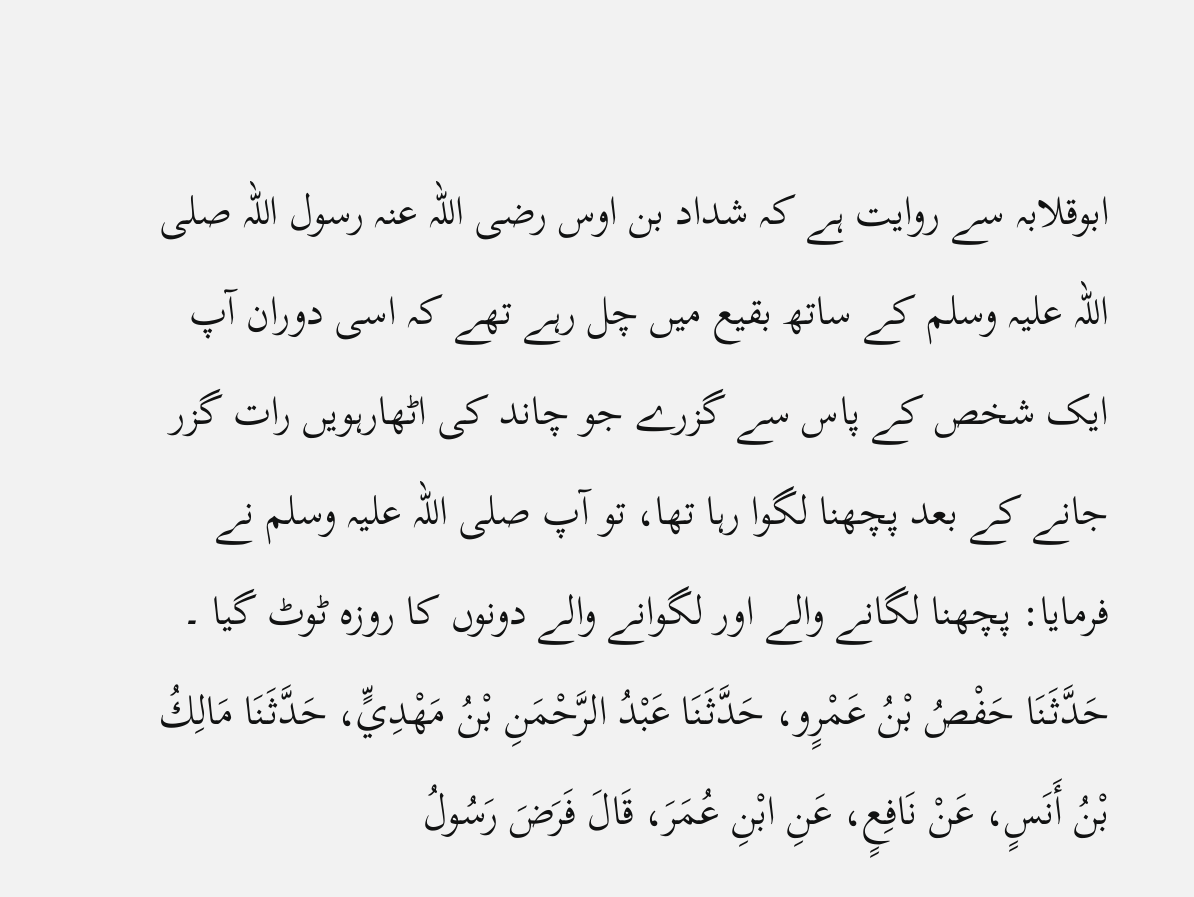ابوقلابہ سے روایت ہے کہ شداد بن اوس رضی اللہ عنہ رسول اللہ صلی اللہ علیہ وسلم کے ساتھ بقیع میں چل رہے تھے کہ اسی دوران آپ ایک شخص کے پاس سے گزرے جو چاند کی اٹھارہویں رات گزر جانے کے بعد پچھنا لگوا رہا تھا، تو آپ صلی اللہ علیہ وسلم نے فرمایا: پچھنا لگانے والے اور لگوانے والے دونوں کا روزہ ٹوٹ گیا ۔
حَدَّثَنَا حَفْصُ بْنُ عَمْرٍو، حَدَّثَنَا عَبْدُ الرَّحْمَنِ بْنُ مَهْدِيٍّ، حَدَّثَنَا مَالِكُ بْنُ أَنَسٍ، عَنْ نَافِعٍ، عَنِ ابْنِ عُمَرَ، قَالَ فَرَضَ رَسُولُ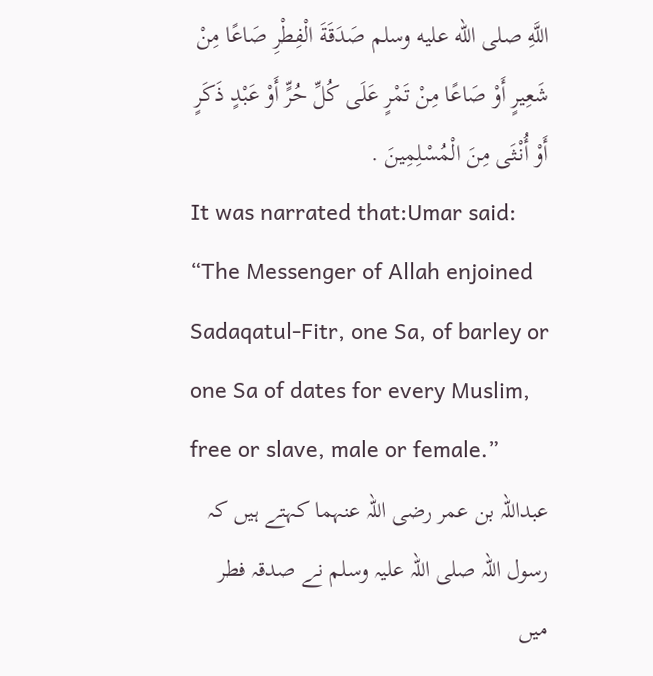اللَّهِ صلى الله عليه وسلم صَدَقَةَ الْفِطْرِ صَاعًا مِنْ شَعِيرٍ أَوْ صَاعًا مِنْ تَمْرٍ عَلَى كُلِّ حُرٍّ أَوْ عَبْدٍ ذَكَرٍ أَوْ أُنْثَى مِنَ الْمُسْلِمِينَ .
It was narrated that:Umar said: “The Messenger of Allah enjoined Sadaqatul-Fitr, one Sa, of barley or one Sa of dates for every Muslim, free or slave, male or female.”
عبداللہ بن عمر رضی اللہ عنہما کہتے ہیں کہ رسول اللہ صلی اللہ علیہ وسلم نے صدقہ فطر میں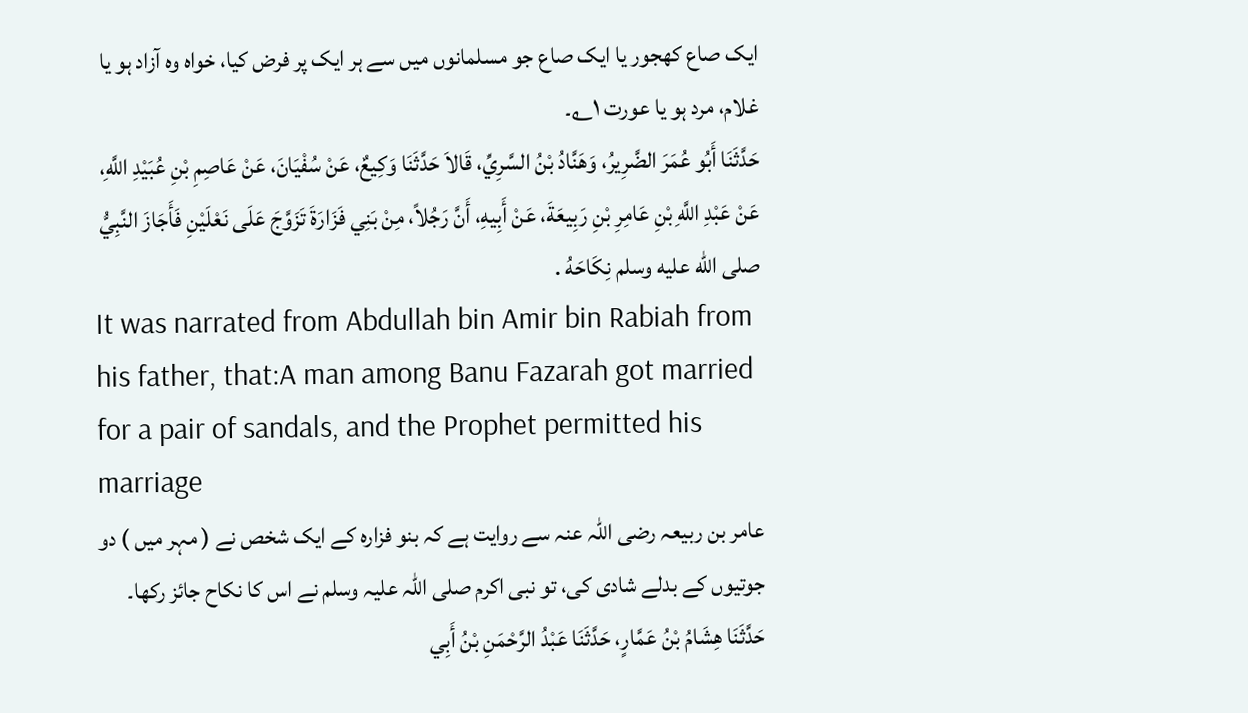ایک صاع کھجور یا ایک صاع جو مسلمانوں میں سے ہر ایک پر فرض کیا، خواہ وہ آزاد ہو یا غلام، مرد ہو یا عورت ۱؎۔
حَدَّثَنَا أَبُو عُمَرَ الضَّرِيرُ، وَهَنَّادُ بْنُ السَّرِيِّ، قَالاَ حَدَّثَنَا وَكِيعٌ، عَنْ سُفْيَانَ، عَنْ عَاصِمِ بْنِ عُبَيْدِ اللَّهِ، عَنْ عَبْدِ اللَّهِ بْنِ عَامِرِ بْنِ رَبِيعَةَ، عَنْ أَبِيهِ، أَنَّ رَجُلاً، مِنْ بَنِي فَزَارَةَ تَزَوَّجَ عَلَى نَعْلَيْنِ فَأَجَازَ النَّبِيُّ صلى الله عليه وسلم نِكَاحَهُ .
It was narrated from Abdullah bin Amir bin Rabiah from his father, that:A man among Banu Fazarah got married for a pair of sandals, and the Prophet permitted his marriage
عامر بن ربیعہ رضی اللہ عنہ سے روایت ہے کہ بنو فزارہ کے ایک شخص نے ( مہر میں ) دو جوتیوں کے بدلے شادی کی، تو نبی اکرم صلی اللہ علیہ وسلم نے اس کا نکاح جائز رکھا۔
حَدَّثَنَا هِشَامُ بْنُ عَمَّارٍ، حَدَّثَنَا عَبْدُ الرَّحْمَنِ بْنُ أَبِي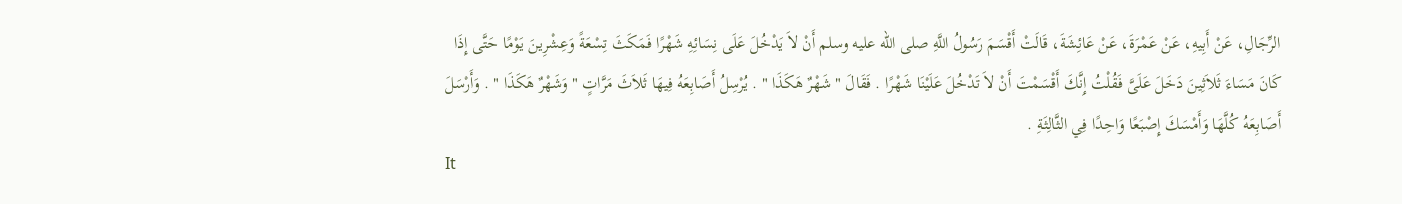الرِّجَالِ، عَنْ أَبِيهِ، عَنْ عَمْرَةَ، عَنْ عَائِشَةَ، قَالَتْ أَقْسَمَ رَسُولُ اللَّهِ صلى الله عليه وسلم أَنْ لاَ يَدْخُلَ عَلَى نِسَائِهِ شَهْرًا فَمَكَثَ تِسْعَةً وَعِشْرِينَ يَوْمًا حَتَّى إِذَا كَانَ مَسَاءَ ثَلاَثِينَ دَخَلَ عَلَىَّ فَقُلْتُ إِنَّكَ أَقْسَمْتَ أَنْ لاَ تَدْخُلَ عَلَيْنَا شَهْرًا . فَقَالَ " شَهْرٌ هَكَذَا " . يُرْسِلُ أَصَابِعَهُ فِيهَا ثَلاَثَ مَرَّاتٍ " وَشَهْرٌ هَكَذَا " . وَأَرْسَلَ أَصَابِعَهُ كُلَّهَا وَأَمْسَكَ إِصْبَعًا وَاحِدًا فِي الثَّالِثَةِ .
It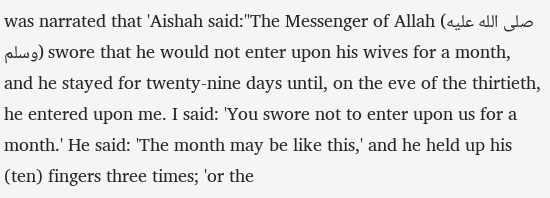was narrated that 'Aishah said:"The Messenger of Allah (صلى الله عليه وسلم) swore that he would not enter upon his wives for a month, and he stayed for twenty-nine days until, on the eve of the thirtieth, he entered upon me. I said: 'You swore not to enter upon us for a month.' He said: 'The month may be like this,' and he held up his (ten) fingers three times; 'or the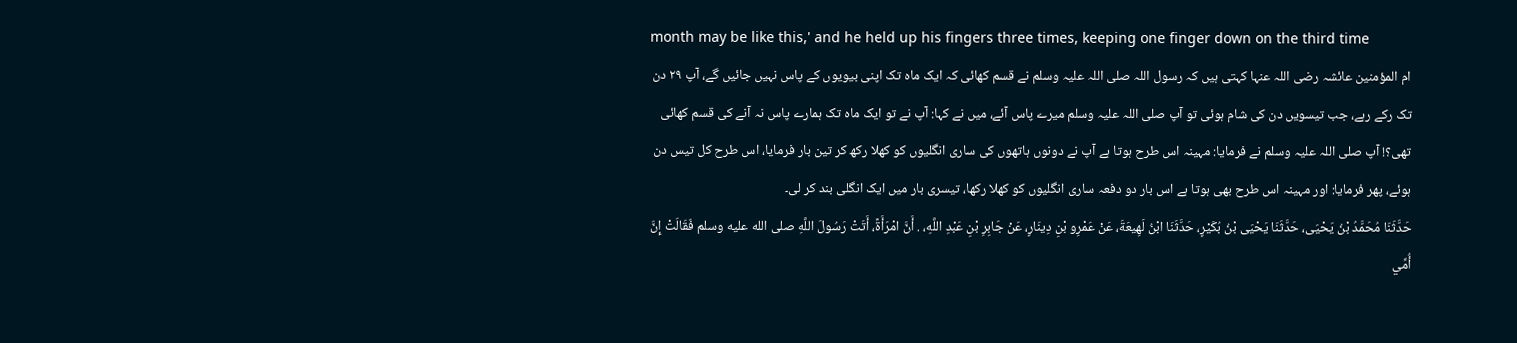month may be like this,' and he held up his fingers three times, keeping one finger down on the third time
ام المؤمنین عائشہ رضی اللہ عنہا کہتی ہیں کہ رسول اللہ صلی اللہ علیہ وسلم نے قسم کھائی کہ ایک ماہ تک اپنی بیویوں کے پاس نہیں جائیں گے، آپ ۲۹ دن تک رکے رہے، جب تیسویں دن کی شام ہوئی تو آپ صلی اللہ علیہ وسلم میرے پاس آئے، میں نے کہا: آپ نے تو ایک ماہ تک ہمارے پاس نہ آنے کی قسم کھائی تھی؟! آپ صلی اللہ علیہ وسلم نے فرمایا: مہینہ اس طرح ہوتا ہے آپ نے دونوں ہاتھوں کی ساری انگلیوں کو کھلا رکھ کر تین بار فرمایا، اس طرح کل تیس دن ہوئے، پھر فرمایا: اور مہینہ اس طرح بھی ہوتا ہے اس بار دو دفعہ ساری انگلیوں کو کھلا رکھا، تیسری بار میں ایک انگلی بند کر لی۔
حَدَّثَنَا مُحَمَّدُ بْنُ يَحْيَى، حَدَّثَنَا يَحْيَى بْنُ بُكَيْرٍ، حَدَّثَنَا ابْنُ لَهِيعَةَ، عَنْ عَمْرِو بْنِ دِينَارٍ، عَنْ جَابِرِ بْنِ عَبْدِ اللَّهِ، . أَنَّ امْرَأَةً، أَتَتْ رَسُولَ اللَّهِ صلى الله عليه وسلم فَقَالَتْ إِنَّ أُمِّي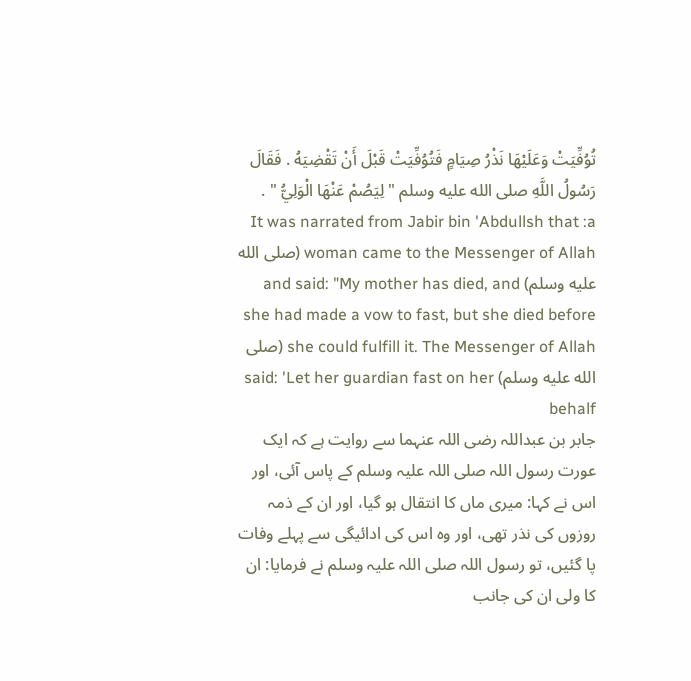تُوُفِّيَتْ وَعَلَيْهَا نَذْرُ صِيَامٍ فَتُوُفِّيَتْ قَبْلَ أَنْ تَقْضِيَهُ . فَقَالَ رَسُولُ اللَّهِ صلى الله عليه وسلم " لِيَصُمْ عَنْهَا الْوَلِيُّ " .
It was narrated from Jabir bin 'Abdullsh that :a woman came to the Messenger of Allah (صلى الله عليه وسلم) and said: "My mother has died, and she had made a vow to fast, but she died before she could fulfill it. The Messenger of Allah (صلى الله عليه وسلم) said: 'Let her guardian fast on her behalf
جابر بن عبداللہ رضی اللہ عنہما سے روایت ہے کہ ایک عورت رسول اللہ صلی اللہ علیہ وسلم کے پاس آئی، اور اس نے کہا: میری ماں کا انتقال ہو گیا، اور ان کے ذمہ روزوں کی نذر تھی، اور وہ اس کی ادائیگی سے پہلے وفات پا گئیں، تو رسول اللہ صلی اللہ علیہ وسلم نے فرمایا: ان کا ولی ان کی جانب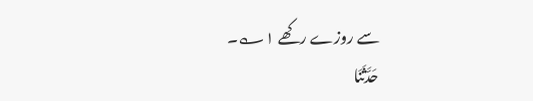سے روزے رکھے ۱؎۔
حَدَّثَنَا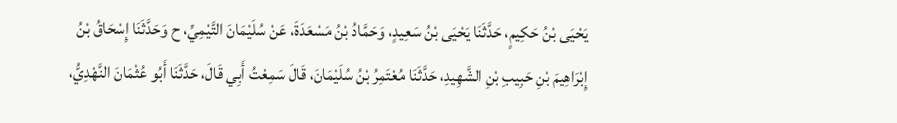يَحْيَى بْنُ حَكِيمٍ، حَدَّثَنَا يَحْيَى بْنُ سَعِيدٍ، وَحَمَّادُ بْنُ مَسْعَدَةَ، عَنْ سُلَيْمَانَ التَّيْمِيِّ، ح وَحَدَّثَنَا إِسْحَاقُ بْنُ إِبْرَاهِيمَ بْنِ حَبِيبِ بْنِ الشَّهِيدِ، حَدَّثَنَا مُعْتَمِرُ بْنُ سُلَيْمَانَ، قَالَ سَمِعْتُ أَبِي قَالَ، حَدَّثَنَا أَبُو عُثْمَانَ النَّهْدِيُّ،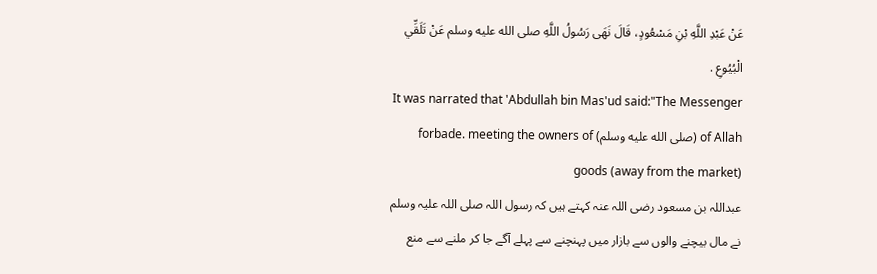عَنْ عَبْدِ اللَّهِ بْنِ مَسْعُودٍ، قَالَ نَهَى رَسُولُ اللَّهِ صلى الله عليه وسلم عَنْ تَلَقِّي الْبُيُوعِ .
It was narrated that 'Abdullah bin Mas'ud said:"The Messenger of Allah (صلى الله عليه وسلم) forbade. meeting the owners of goods (away from the market)
عبداللہ بن مسعود رضی اللہ عنہ کہتے ہیں کہ رسول اللہ صلی اللہ علیہ وسلم نے مال بیچنے والوں سے بازار میں پہنچنے سے پہلے آگے جا کر ملنے سے منع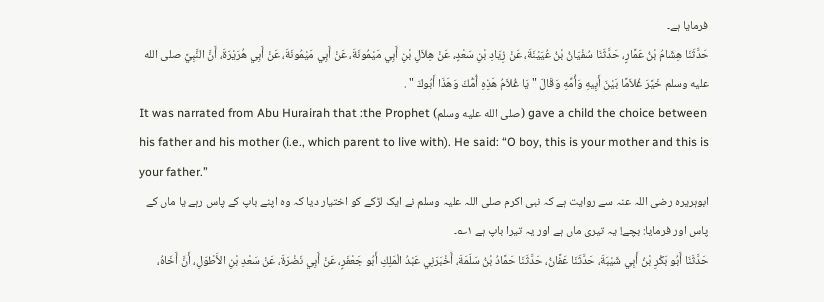فرمایا ہے۔
حَدَّثَنَا هِشَامُ بْنُ عَمَّارٍ، حَدَّثَنَا سُفْيَانُ بْنُ عُيَيْنَةَ، عَنْ زِيَادِ بْنِ سَعْدٍ، عَنْ هِلاَلِ بْنِ أَبِي مَيْمُونَةَ، عَنْ أَبِي مَيْمُونَةَ، عَنْ أَبِي هُرَيْرَةَ، أَنَّ النَّبِيَّ صلى الله عليه وسلم خَيَّرَ غُلاَمًا بَيْنَ أَبِيهِ وَأُمِّهِ وَقَالَ " يَا غُلاَمُ هَذِهِ أُمُّكَ وَهَذَا أَبُوكَ " .
It was narrated from Abu Hurairah that :the Prophet (صلى الله عليه وسلم) gave a child the choice between his father and his mother (i.e., which parent to live with). He said: “O boy, this is your mother and this is your father.”
ابوہریرہ رضی اللہ عنہ سے روایت ہے کہ نبی اکرم صلی اللہ علیہ وسلم نے ایک لڑکے کو اختیار دیا کہ وہ اپنے باپ کے پاس رہے یا ماں کے پاس اور فرمایا: بچے! یہ تیری ماں ہے اور یہ تیرا باپ ہے ۱؎۔
حَدَّثَنَا أَبُو بَكْرِ بْنُ أَبِي شَيْبَةَ، حَدَّثَنَا عَفَّانُ، حَدَّثَنَا حَمَّادُ بْنُ سَلَمَةَ، أَخْبَرَنِي عَبْدُ الْمَلِكِ أَبُو جَعْفَرٍ، عَنْ أَبِي نَضْرَةَ، عَنْ سَعْدِ بْنِ الأَطْوَلِ، أَنَّ أَخَاهُ،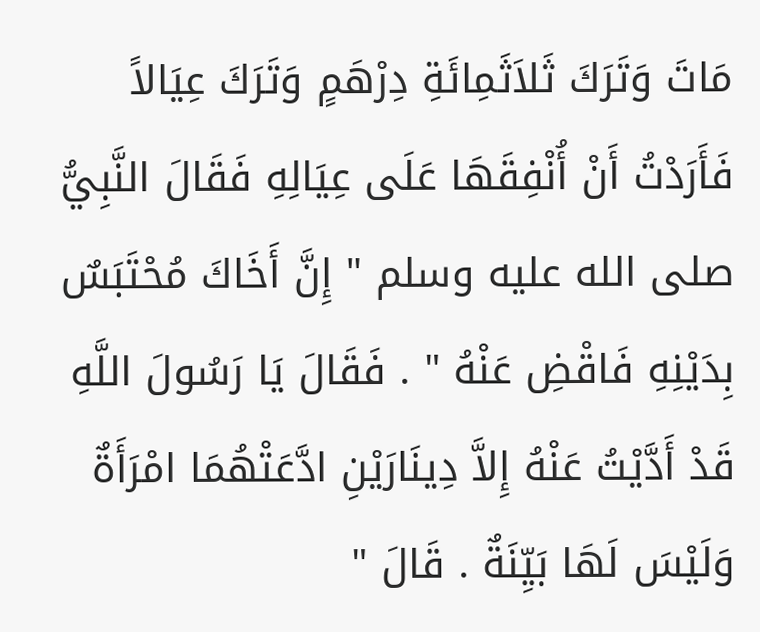مَاتَ وَتَرَكَ ثَلاَثَمِائَةِ دِرْهَمٍ وَتَرَكَ عِيَالاً فَأَرَدْتُ أَنْ أُنْفِقَهَا عَلَى عِيَالِهِ فَقَالَ النَّبِيُّ صلى الله عليه وسلم " إِنَّ أَخَاكَ مُحْتَبَسٌ بِدَيْنِهِ فَاقْضِ عَنْهُ " . فَقَالَ يَا رَسُولَ اللَّهِ قَدْ أَدَّيْتُ عَنْهُ إِلاَّ دِينَارَيْنِ ادَّعَتْهُمَا امْرَأَةٌ وَلَيْسَ لَهَا بَيِّنَةٌ . قَالَ "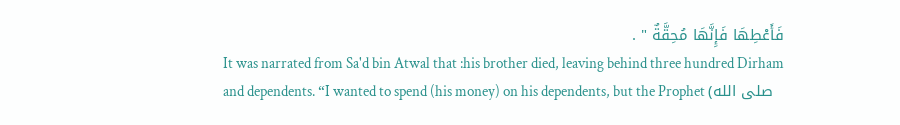فَأَعْطِهَا فَإِنَّهَا مُحِقَّةٌ " .
It was narrated from Sa'd bin Atwal that :his brother died, leaving behind three hundred Dirham and dependents. “I wanted to spend (his money) on his dependents, but the Prophet (صلى الله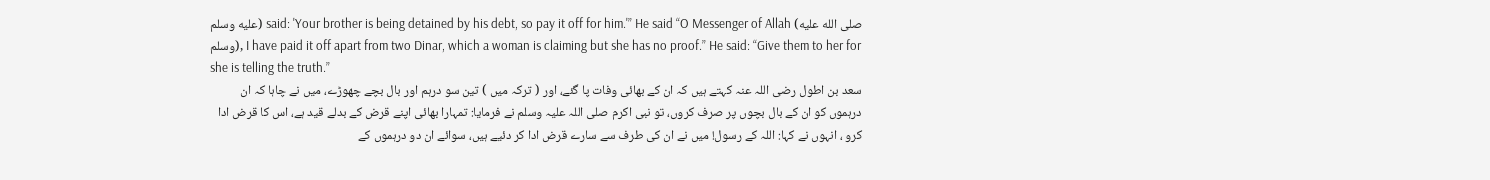عليه وسلم) said: 'Your brother is being detained by his debt, so pay it off for him.'” He said “O Messenger of Allah (صلى الله عليه وسلم), I have paid it off apart from two Dinar, which a woman is claiming but she has no proof.” He said: “Give them to her for she is telling the truth.”
سعد بن اطول رضی اللہ عنہ کہتے ہیں کہ ان کے بھائی وفات پا گئے، اور ( ترکہ میں ) تین سو درہم اور بال بچے چھوڑے، میں نے چاہا کہ ان درہموں کو ان کے بال بچوں پر صرف کروں، تو نبی اکرم صلی اللہ علیہ وسلم نے فرمایا: تمہارا بھائی اپنے قرض کے بدلے قید ہے، اس کا قرض ادا کرو ، انہوں نے کہا: اللہ کے رسول! میں نے ان کی طرف سے سارے قرض ادا کر دئیے ہیں، سوائے ان دو درہموں کے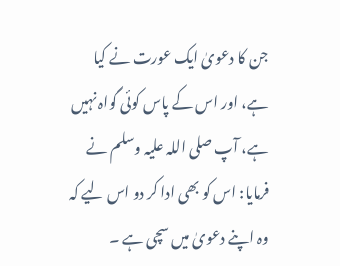جن کا دعویٰ ایک عورت نے کیا ہے، اور اس کے پاس کوئی گواہ نہیں ہے، آپ صلی اللہ علیہ وسلم نے فرمایا: اس کو بھی ادا کر دو اس لیے کہ وہ اپنے دعویٰ میں سچی ہے ۔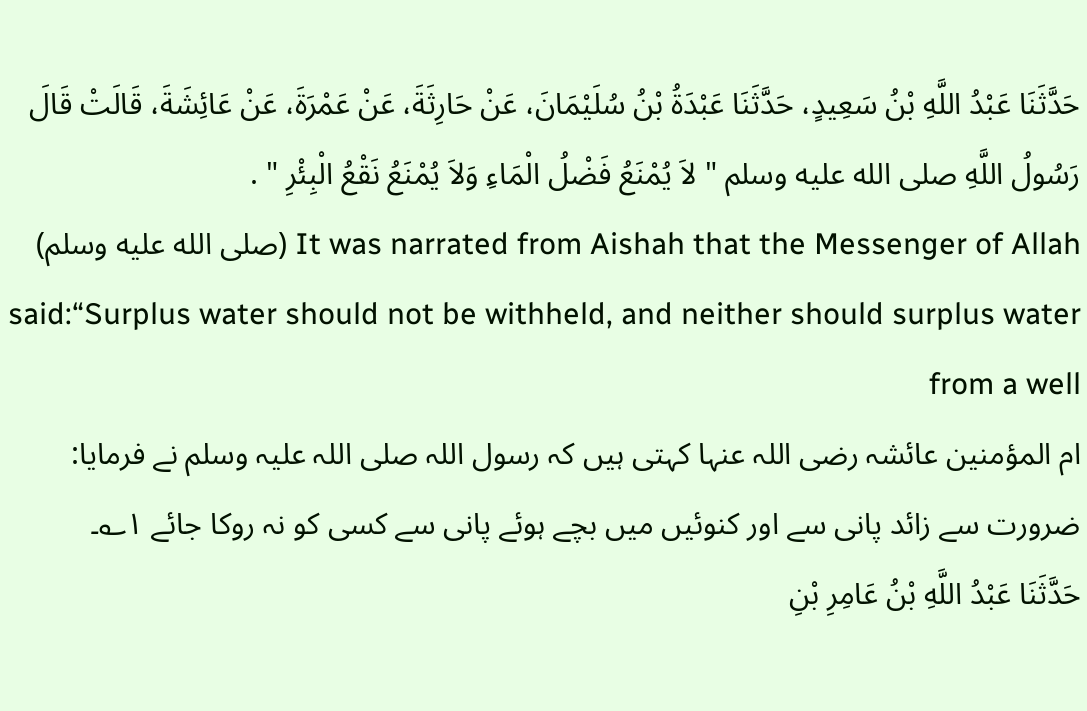حَدَّثَنَا عَبْدُ اللَّهِ بْنُ سَعِيدٍ، حَدَّثَنَا عَبْدَةُ بْنُ سُلَيْمَانَ، عَنْ حَارِثَةَ، عَنْ عَمْرَةَ، عَنْ عَائِشَةَ، قَالَتْ قَالَ رَسُولُ اللَّهِ صلى الله عليه وسلم " لاَ يُمْنَعُ فَضْلُ الْمَاءِ وَلاَ يُمْنَعُ نَقْعُ الْبِئْرِ " .
It was narrated from Aishah that the Messenger of Allah (صلى الله عليه وسلم) said:“Surplus water should not be withheld, and neither should surplus water from a well
ام المؤمنین عائشہ رضی اللہ عنہا کہتی ہیں کہ رسول اللہ صلی اللہ علیہ وسلم نے فرمایا: ضرورت سے زائد پانی سے اور کنوئیں میں بچے ہوئے پانی سے کسی کو نہ روکا جائے ۱؎۔
حَدَّثَنَا عَبْدُ اللَّهِ بْنُ عَامِرِ بْنِ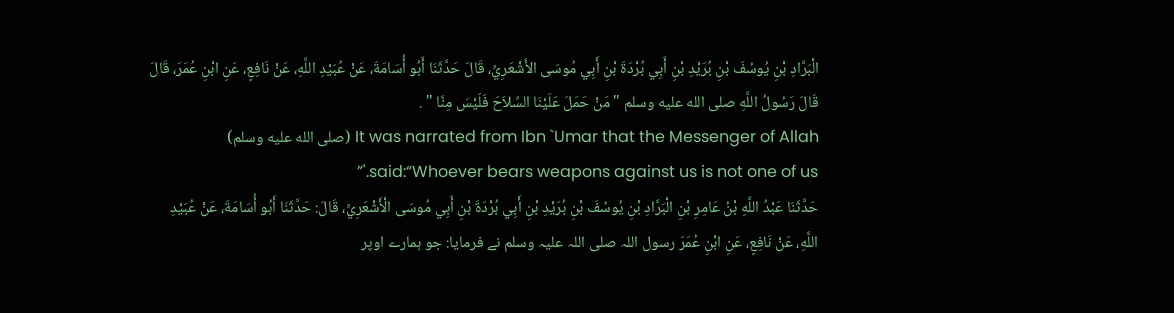الْبَرَّادِ بْنِ يُوسُفَ بْنِ بُرَيْدِ بْنِ أَبِي بُرْدَةَ بْنِ أَبِي مُوسَى الأَشْعَرِيِّ، قَالَ حَدَّثَنَا أَبُو أُسَامَةَ، عَنْ عُبَيْدِ اللَّهِ، عَنْ نَافِعٍ، عَنِ ابْنِ عُمَرَ، قَالَ قَالَ رَسُولُ اللَّهِ صلى الله عليه وسلم " مَنْ حَمَلَ عَلَيْنَا السِّلاَحَ فَلَيْسَ مِنَّا " .
It was narrated from Ibn `Umar that the Messenger of Allah (صلى الله عليه وسلم) said:“Whoever bears weapons against us is not one of us.'”
حَدَّثَنَا عَبْدُ اللَّهِ بْنُ عَامِرِ بْنِ الْبَرَّادِ بْنِ يُوسُفَ بْنِ بُرَيْدِ بْنِ أَبِي بُرْدَةَ بْنِ أَبِي مُوسَى الْأَشْعَرِيِّ، قَالَ: حَدَّثَنَا أَبُو أُسَامَةَ، عَنْ عُبَيْدِ اللَّهِ، عَنْ نَافِعٍ، عَنِ ابْنِ عُمَرَ رسول اللہ صلی اللہ علیہ وسلم نے فرمایا: جو ہمارے اوپر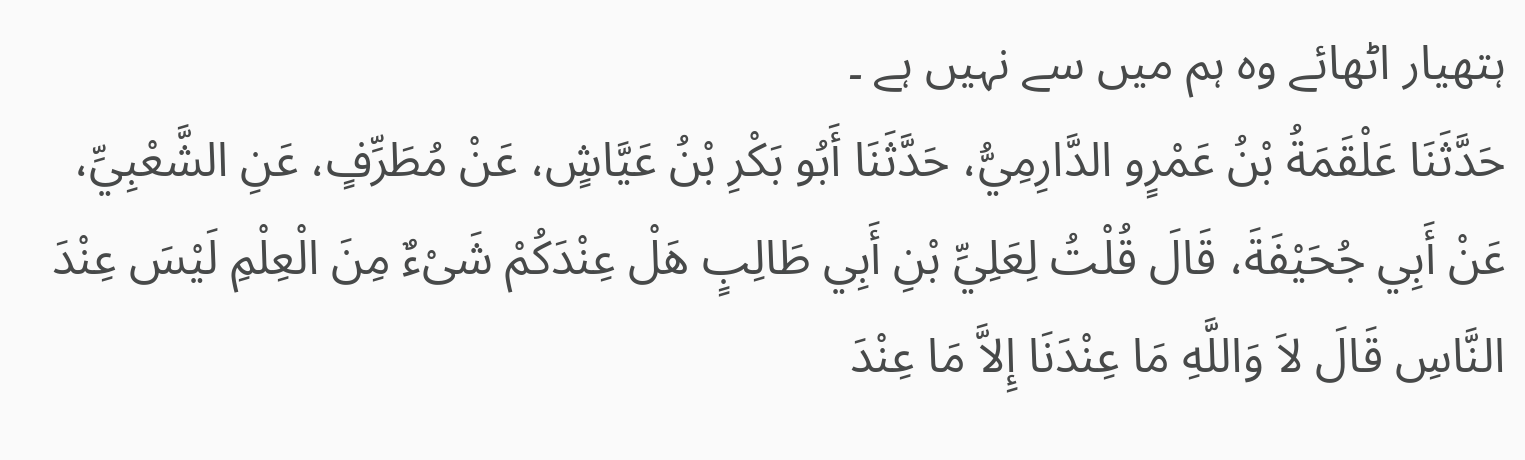ہتھیار اٹھائے وہ ہم میں سے نہیں ہے ۔
حَدَّثَنَا عَلْقَمَةُ بْنُ عَمْرٍو الدَّارِمِيُّ، حَدَّثَنَا أَبُو بَكْرِ بْنُ عَيَّاشٍ، عَنْ مُطَرِّفٍ، عَنِ الشَّعْبِيِّ، عَنْ أَبِي جُحَيْفَةَ، قَالَ قُلْتُ لِعَلِيِّ بْنِ أَبِي طَالِبٍ هَلْ عِنْدَكُمْ شَىْءٌ مِنَ الْعِلْمِ لَيْسَ عِنْدَ النَّاسِ قَالَ لاَ وَاللَّهِ مَا عِنْدَنَا إِلاَّ مَا عِنْدَ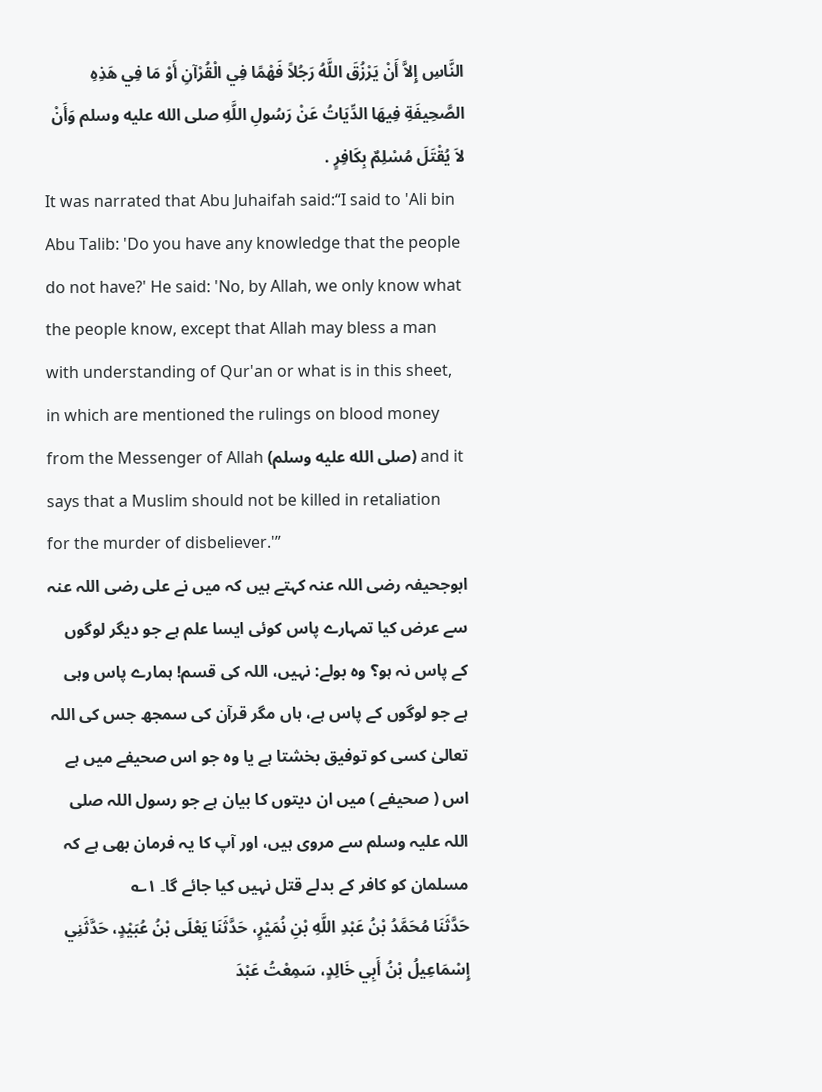النَّاسِ إِلاَّ أَنْ يَرْزُقَ اللَّهُ رَجُلاً فَهْمًا فِي الْقُرْآنِ أَوْ مَا فِي هَذِهِ الصَّحِيفَةِ فِيهَا الدِّيَاتُ عَنْ رَسُولِ اللَّهِ صلى الله عليه وسلم وَأَنْ لاَ يُقْتَلَ مُسْلِمٌ بِكَافِرٍ .
It was narrated that Abu Juhaifah said:“I said to 'Ali bin Abu Talib: 'Do you have any knowledge that the people do not have?' He said: 'No, by Allah, we only know what the people know, except that Allah may bless a man with understanding of Qur'an or what is in this sheet, in which are mentioned the rulings on blood money from the Messenger of Allah (صلى الله عليه وسلم) and it says that a Muslim should not be killed in retaliation for the murder of disbeliever.'”
ابوجحیفہ رضی اللہ عنہ کہتے ہیں کہ میں نے علی رضی اللہ عنہ سے عرض کیا تمہارے پاس کوئی ایسا علم ہے جو دیگر لوگوں کے پاس نہ ہو؟ وہ بولے: نہیں، اللہ کی قسم! ہمارے پاس وہی ہے جو لوگوں کے پاس ہے، ہاں مگر قرآن کی سمجھ جس کی اللہ تعالیٰ کسی کو توفیق بخشتا ہے یا وہ جو اس صحیفے میں ہے اس ( صحیفے ) میں ان دیتوں کا بیان ہے جو رسول اللہ صلی اللہ علیہ وسلم سے مروی ہیں، اور آپ کا یہ فرمان بھی ہے کہ مسلمان کو کافر کے بدلے قتل نہیں کیا جائے گا۔ ۱؎
حَدَّثَنَا مُحَمَّدُ بْنُ عَبْدِ اللَّهِ بْنِ نُمَيْرٍ، حَدَّثَنَا يَعْلَى بْنُ عُبَيْدٍ، حَدَّثَنِي إِسْمَاعِيلُ بْنُ أَبِي خَالِدٍ، سَمِعْتُ عَبْدَ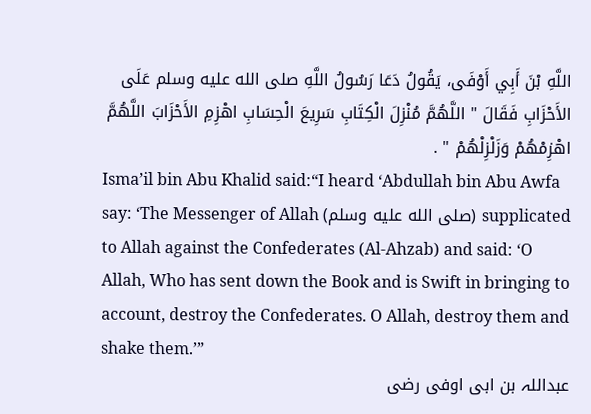اللَّهِ بْنَ أَبِي أَوْفَى، يَقُولُ دَعَا رَسُولُ اللَّهِ صلى الله عليه وسلم عَلَى الأَحْزَابِ فَقَالَ " اللَّهُمَّ مُنْزِلَ الْكِتَابِ سَرِيعَ الْحِسَابِ اهْزِمِ الأَحْزَابَ اللَّهُمَّ اهْزِمْهُمْ وَزَلْزِلْهُمْ " .
Isma’il bin Abu Khalid said:“I heard ‘Abdullah bin Abu Awfa say: ‘The Messenger of Allah (صلى الله عليه وسلم) supplicated to Allah against the Confederates (Al-Ahzab) and said: ‘O Allah, Who has sent down the Book and is Swift in bringing to account, destroy the Confederates. O Allah, destroy them and shake them.’”
عبداللہ بن ابی اوفی رضی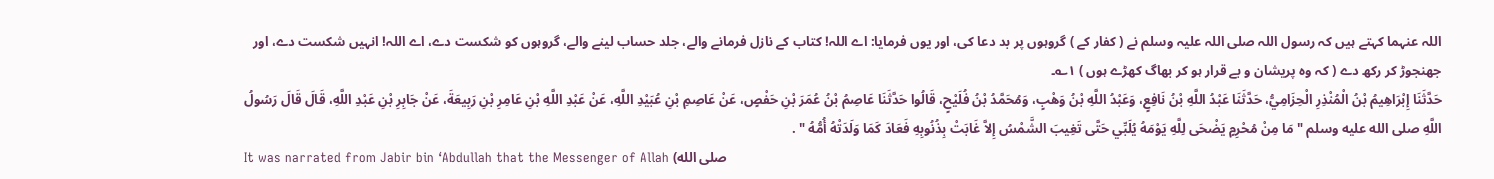اللہ عنہما کہتے ہیں کہ رسول اللہ صلی اللہ علیہ وسلم نے ( کفار کے ) گروہوں پر بد دعا کی، اور یوں فرمایا: اے اللہ! کتاب کے نازل فرمانے والے، جلد حساب لینے والے، گروہوں کو شکست دے، اے اللہ! انہیں شکست دے، اور جھنجوڑ کر رکھ دے ( کہ وہ پریشان و بے قرار ہو کر بھاگ کھڑے ہوں ) ۱؎۔
حَدَّثَنَا إِبْرَاهِيمُ بْنُ الْمُنْذِرِ الْحِزَامِيُّ، حَدَّثَنَا عَبْدُ اللَّهِ بْنُ نَافِعٍ، وَعَبْدُ اللَّهِ بْنُ وَهْبٍ، وَمُحَمَّدُ بْنُ فُلَيْحٍ، قَالُوا حَدَّثَنَا عَاصِمُ بْنُ عُمَرَ بْنِ حَفْصٍ، عَنْ عَاصِمِ بْنِ عُبَيْدِ اللَّهِ، عَنْ عَبْدِ اللَّهِ بْنِ عَامِرِ بْنِ رَبِيعَةَ، عَنْ جَابِرِ بْنِ عَبْدِ اللَّهِ، قَالَ قَالَ رَسُولُ اللَّهِ صلى الله عليه وسلم " مَا مِنْ مُحْرِمٍ يَضْحَى لِلَّهِ يَوْمَهُ يُلَبِّي حَتَّى تَغِيبَ الشَّمْسُ إِلاَّ غَابَتْ بِذُنُوبِهِ فَعَادَ كَمَا وَلَدَتْهُ أُمُّهُ " .
It was narrated from Jabir bin ‘Abdullah that the Messenger of Allah (صلى الله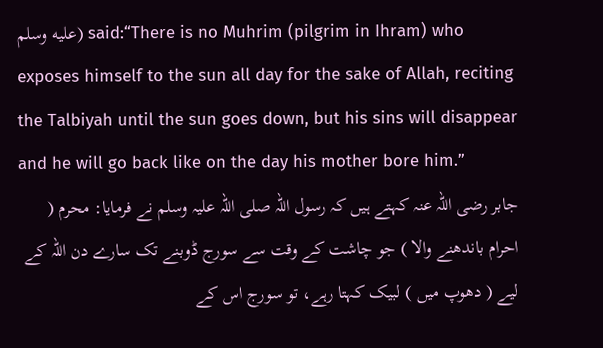عليه وسلم) said:“There is no Muhrim (pilgrim in Ihram) who exposes himself to the sun all day for the sake of Allah, reciting the Talbiyah until the sun goes down, but his sins will disappear and he will go back like on the day his mother bore him.”
جابر رضی اللہ عنہ کہتے ہیں کہ رسول اللہ صلی اللہ علیہ وسلم نے فرمایا: محرم ( احرام باندھنے والا ) جو چاشت کے وقت سے سورج ڈوبنے تک سارے دن اللہ کے لیے ( دھوپ میں ) لبیک کہتا رہے، تو سورج اس کے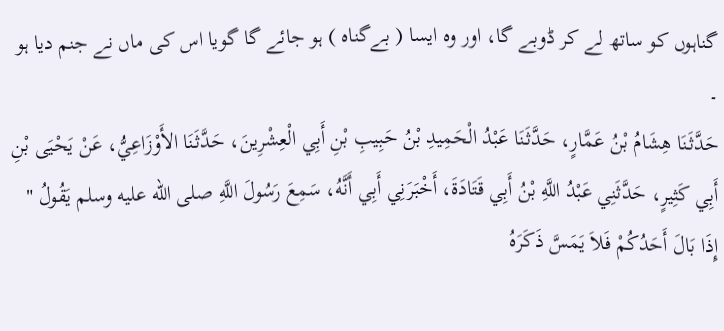گناہوں کو ساتھ لے کر ڈوبے گا، اور وہ ایسا ( بےگناہ ) ہو جائے گا گویا اس کی ماں نے جنم دیا ہو ۔
حَدَّثَنَا هِشَامُ بْنُ عَمَّارٍ، حَدَّثَنَا عَبْدُ الْحَمِيدِ بْنُ حَبِيبِ بْنِ أَبِي الْعِشْرِينَ، حَدَّثَنَا الأَوْزَاعِيُّ، عَنْ يَحْيَى بْنِ أَبِي كَثِيرٍ، حَدَّثَنِي عَبْدُ اللَّهِ بْنُ أَبِي قَتَادَةَ، أَخْبَرَنِي أَبِي أَنَّهُ، سَمِعَ رَسُولَ اللَّهِ صلى الله عليه وسلم يَقُولُ " إِذَا بَالَ أَحَدُكُمْ فَلاَ يَمَسَّ ذَكَرَهُ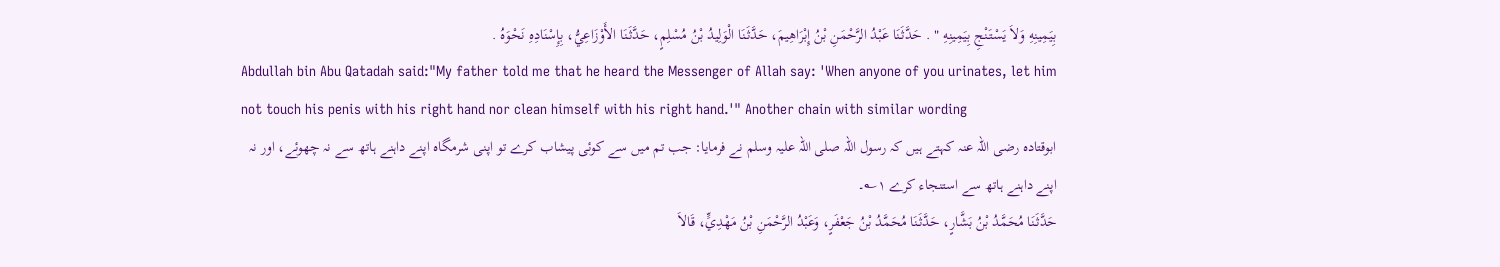بِيَمِينِهِ وَلاَ يَسْتَنْجِ بِيَمِينِهِ " . حَدَّثَنَا عَبْدُ الرَّحْمَنِ بْنُ إِبْرَاهِيمَ، حَدَّثَنَا الْوَلِيدُ بْنُ مُسْلِمٍ، حَدَّثَنَا الأَوْزَاعِيُّ، بِإِسْنَادِهِ نَحْوَهُ .
Abdullah bin Abu Qatadah said:"My father told me that he heard the Messenger of Allah say: 'When anyone of you urinates, let him not touch his penis with his right hand nor clean himself with his right hand.'" Another chain with similar wording
ابوقتادہ رضی اللہ عنہ کہتے ہیں کہ رسول اللہ صلی اللہ علیہ وسلم نے فرمایا: جب تم میں سے کوئی پیشاب کرے تو اپنی شرمگاہ اپنے داہنے ہاتھ سے نہ چھوئے، اور نہ اپنے داہنے ہاتھ سے استنجاء کرے ۱؎۔
حَدَّثَنَا مُحَمَّدُ بْنُ بَشَّارٍ، حَدَّثَنَا مُحَمَّدُ بْنُ جَعْفَرٍ، وَعَبْدُ الرَّحْمَنِ بْنُ مَهْدِيٍّ، قَالاَ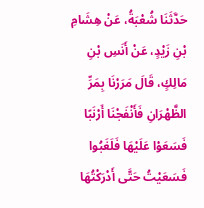حَدَّثَنَا شُعْبَةُ، عَنْ هِشَامِ بْنِ زَيْدٍ، عَنْ أَنَسِ بْنِ مَالِكٍ، قَالَ مَرَرْنَا بِمَرِّ الظَّهْرَانِ فَأَنْفَجْنَا أَرْنَبًا فَسَعَوْا عَلَيْهَا فَلَغَبُوا فَسَعَيْتُ حَتَّى أَدْرَكْتُهَا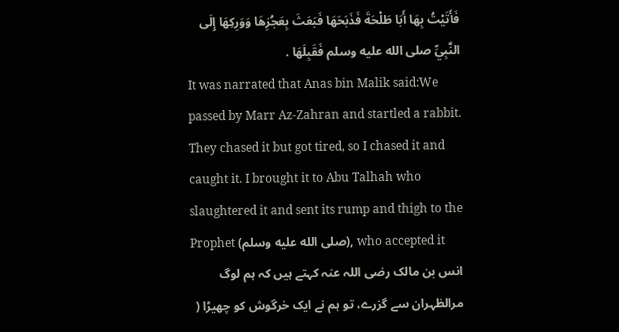فَأَتَيْتُ بِهَا أَبَا طَلْحَةَ فَذَبَحَهَا فَبَعَثَ بِعَجُزِهَا وَوَرِكِهَا إِلَى النَّبِيِّ صلى الله عليه وسلم فَقَبِلَهَا .
It was narrated that Anas bin Malik said:We passed by Marr Az-Zahran and startled a rabbit. They chased it but got tired, so I chased it and caught it. I brought it to Abu Talhah who slaughtered it and sent its rump and thigh to the Prophet (صلى الله عليه وسلم), who accepted it
انس بن مالک رضی اللہ عنہ کہتے ہیں کہ ہم لوگ مرالظہران سے گزرے، تو ہم نے ایک خرگوش کو چھیڑا (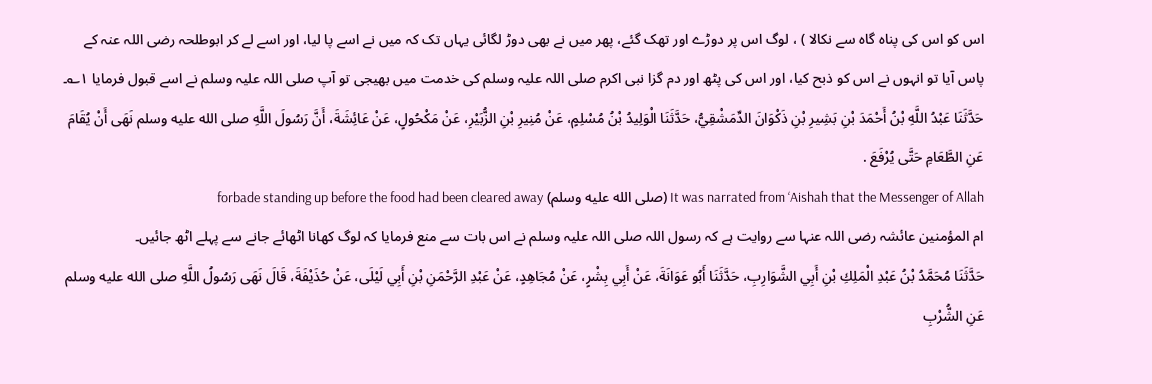اس کو اس کی پناہ گاہ سے نکالا ) ، لوگ اس پر دوڑے اور تھک گئے، پھر میں نے بھی دوڑ لگائی یہاں تک کہ میں نے اسے پا لیا، اور اسے لے کر ابوطلحہ رضی اللہ عنہ کے پاس آیا تو انہوں نے اس کو ذبح کیا، اور اس کی پٹھ اور دم گزا نبی اکرم صلی اللہ علیہ وسلم کی خدمت میں بھیجی تو آپ صلی اللہ علیہ وسلم نے اسے قبول فرمایا ۱؎۔
حَدَّثَنَا عَبْدُ اللَّهِ بْنُ أَحْمَدَ بْنِ بَشِيرِ بْنِ ذَكْوَانَ الدِّمَشْقِيُّ، حَدَّثَنَا الْوَلِيدُ بْنُ مُسْلِمٍ، عَنْ مُنِيرِ بْنِ الزُّبَيْرِ، عَنْ مَكْحُولٍ، عَنْ عَائِشَةَ، أَنَّ رَسُولَ اللَّهِ صلى الله عليه وسلم نَهَى أَنْ يُقَامَ عَنِ الطَّعَامِ حَتَّى يُرْفَعَ .
It was narrated from ‘Aishah that the Messenger of Allah (صلى الله عليه وسلم) forbade standing up before the food had been cleared away
ام المؤمنین عائشہ رضی اللہ عنہا سے روایت ہے کہ رسول اللہ صلی اللہ علیہ وسلم نے اس بات سے منع فرمایا کہ لوگ کھانا اٹھائے جانے سے پہلے اٹھ جائیں۔
حَدَّثَنَا مُحَمَّدُ بْنُ عَبْدِ الْمَلِكِ بْنِ أَبِي الشَّوَارِبِ، حَدَّثَنَا أَبُو عَوَانَةَ، عَنْ أَبِي بِشْرٍ، عَنْ مُجَاهِدٍ، عَنْ عَبْدِ الرَّحْمَنِ بْنِ أَبِي لَيْلَى، عَنْ حُذَيْفَةَ، قَالَ نَهَى رَسُولُ اللَّهِ صلى الله عليه وسلم عَنِ الشُّرْبِ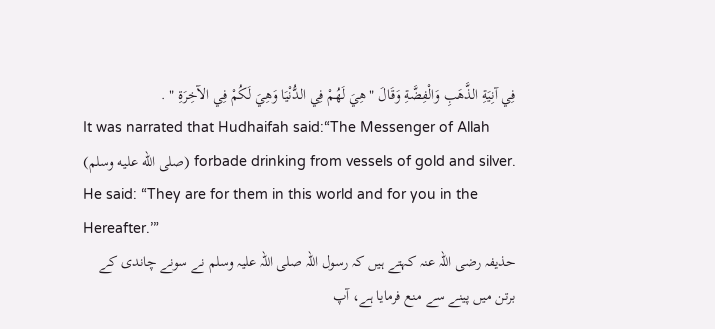فِي آنِيَةِ الذَّهَبِ وَالْفِضَّةِ وَقَالَ " هِيَ لَهُمْ فِي الدُّنْيَا وَهِيَ لَكُمْ فِي الآخِرَةِ " .
It was narrated that Hudhaifah said:“The Messenger of Allah (صلى الله عليه وسلم) forbade drinking from vessels of gold and silver. He said: “They are for them in this world and for you in the Hereafter.’”
حذیفہ رضی اللہ عنہ کہتے ہیں کہ رسول اللہ صلی اللہ علیہ وسلم نے سونے چاندی کے برتن میں پینے سے منع فرمایا ہے، آپ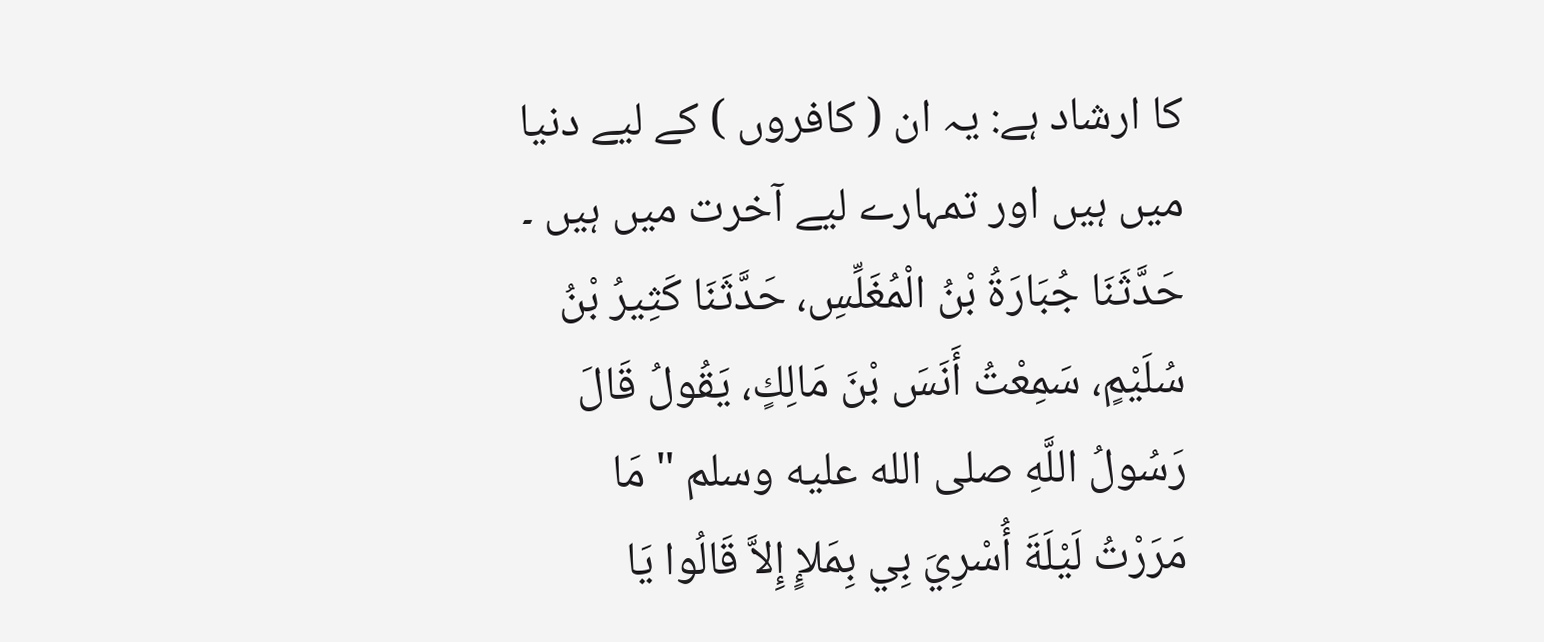کا ارشاد ہے: یہ ان ( کافروں ) کے لیے دنیا میں ہیں اور تمہارے لیے آخرت میں ہیں ۔
حَدَّثَنَا جُبَارَةُ بْنُ الْمُغَلِّسِ، حَدَّثَنَا كَثِيرُ بْنُ سُلَيْمٍ، سَمِعْتُ أَنَسَ بْنَ مَالِكٍ، يَقُولُ قَالَ رَسُولُ اللَّهِ صلى الله عليه وسلم " مَا مَرَرْتُ لَيْلَةَ أُسْرِيَ بِي بِمَلإٍ إِلاَّ قَالُوا يَا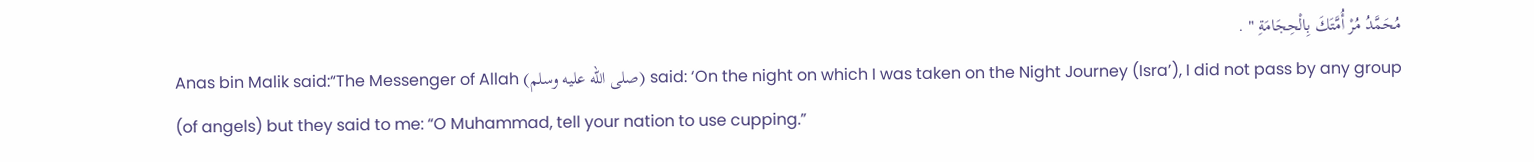مُحَمَّدُ مُرْ أُمَّتَكَ بِالْحِجَامَةِ " .
Anas bin Malik said:“The Messenger of Allah (صلى الله عليه وسلم) said: ‘On the night on which I was taken on the Night Journey (Isra’), I did not pass by any group (of angels) but they said to me: “O Muhammad, tell your nation to use cupping.”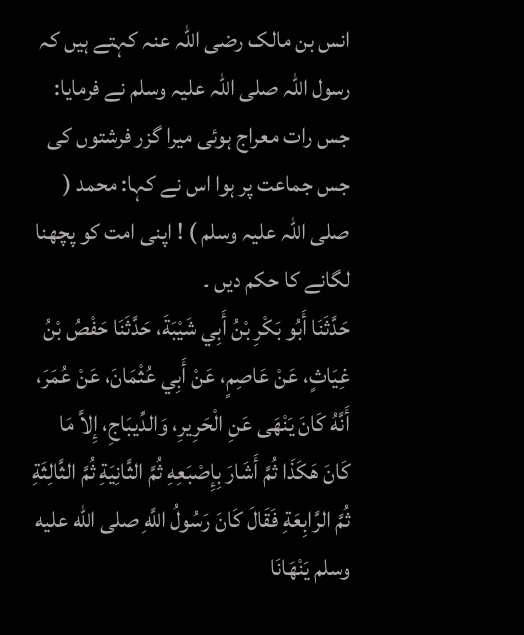انس بن مالک رضی اللہ عنہ کہتے ہیں کہ رسول اللہ صلی اللہ علیہ وسلم نے فرمایا: جس رات معراج ہوئی میرا گزر فرشتوں کی جس جماعت پر ہوا اس نے کہا: محمد ( صلی اللہ علیہ وسلم ) ! اپنی امت کو پچھنا لگانے کا حکم دیں ۔
حَدَّثَنَا أَبُو بَكْرِ بْنُ أَبِي شَيْبَةَ، حَدَّثَنَا حَفْصُ بْنُ غِيَاثٍ، عَنْ عَاصِمٍ، عَنْ أَبِي عُثْمَانَ، عَنْ عُمَرَ، أَنَّهُ كَانَ يَنْهَى عَنِ الْحَرِيرِ، وَالدِّيبَاجِ، إِلاَّ مَا كَانَ هَكَذَا ثُمَّ أَشَارَ بِإِصْبَعِهِ ثُمَّ الثَّانِيَةِ ثُمَّ الثَّالِثَةِ ثُمَّ الرَّابِعَةِ فَقَالَ كَانَ رَسُولُ اللَّهِ صلى الله عليه وسلم يَنْهَانَا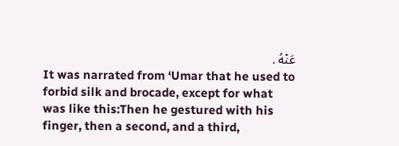عَنْهُ .
It was narrated from ‘Umar that he used to forbid silk and brocade, except for what was like this:Then he gestured with his finger, then a second, and a third,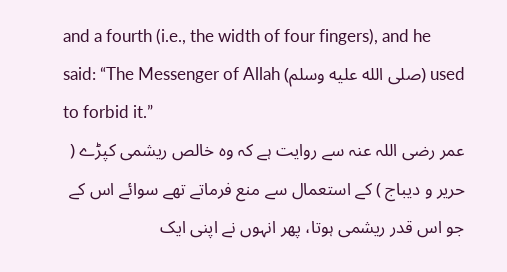and a fourth (i.e., the width of four fingers), and he said: “The Messenger of Allah (صلى الله عليه وسلم) used to forbid it.”
عمر رضی اللہ عنہ سے روایت ہے کہ وہ خالص ریشمی کپڑے ( حریر و دیباج ) کے استعمال سے منع فرماتے تھے سوائے اس کے جو اس قدر ریشمی ہوتا، پھر انہوں نے اپنی ایک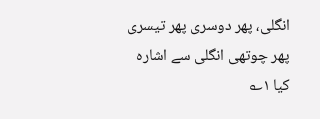انگلی، پھر دوسری پھر تیسری پھر چوتھی انگلی سے اشارہ کیا ۱؎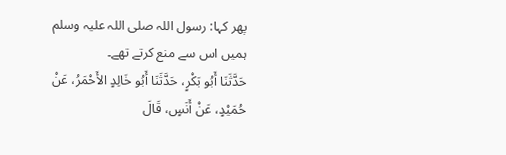پھر کہا: رسول اللہ صلی اللہ علیہ وسلم ہمیں اس سے منع کرتے تھے۔
حَدَّثَنَا أَبُو بَكْرٍ، حَدَّثَنَا أَبُو خَالِدٍ الأَحْمَرُ، عَنْ حُمَيْدٍ، عَنْ أَنَسٍ، قَالَ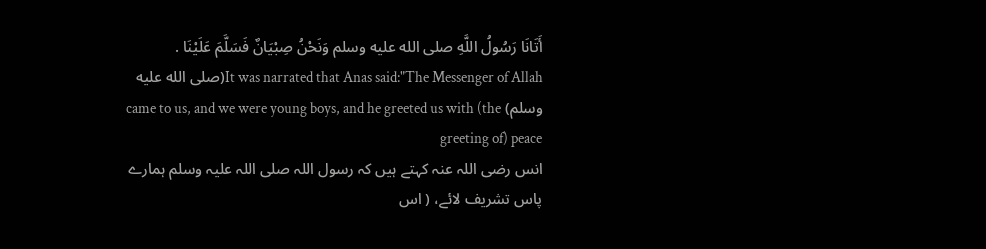أَتَانَا رَسُولُ اللَّهِ صلى الله عليه وسلم وَنَحْنُ صِبْيَانٌ فَسَلَّمَ عَلَيْنَا .
It was narrated that Anas said:"The Messenger of Allah(صلى الله عليه وسلم) came to us, and we were young boys, and he greeted us with (the greeting of) peace
انس رضی اللہ عنہ کہتے ہیں کہ رسول اللہ صلی اللہ علیہ وسلم ہمارے پاس تشریف لائے، ( اس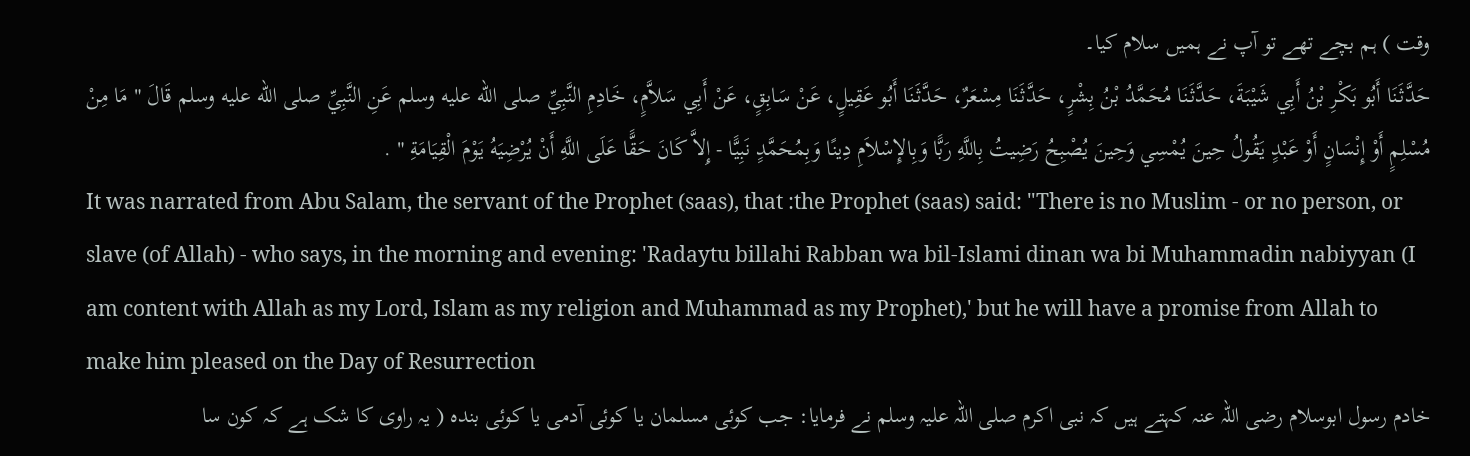وقت ) ہم بچے تھے تو آپ نے ہمیں سلام کیا۔
حَدَّثَنَا أَبُو بَكْرِ بْنُ أَبِي شَيْبَةَ، حَدَّثَنَا مُحَمَّدُ بْنُ بِشْرٍ، حَدَّثَنَا مِسْعَرٌ، حَدَّثَنَا أَبُو عَقِيلٍ، عَنْ سَابِقٍ، عَنْ أَبِي سَلاَّمٍ، خَادِمِ النَّبِيِّ صلى الله عليه وسلم عَنِ النَّبِيِّ صلى الله عليه وسلم قَالَ " مَا مِنْ مُسْلِمٍ أَوْ إِنْسَانٍ أَوْ عَبْدٍ يَقُولُ حِينَ يُمْسِي وَحِينَ يُصْبِحُ رَضِيتُ بِاللَّهِ رَبًّا وَبِالإِسْلاَمِ دِينًا وَبِمُحَمَّدٍ نَبِيًّا - إِلاَّ كَانَ حَقًّا عَلَى اللَّهِ أَنْ يُرْضِيَهُ يَوْمَ الْقِيَامَةِ " .
It was narrated from Abu Salam, the servant of the Prophet (saas), that :the Prophet (saas) said: "There is no Muslim - or no person, or slave (of Allah) - who says, in the morning and evening: 'Radaytu billahi Rabban wa bil-Islami dinan wa bi Muhammadin nabiyyan (I am content with Allah as my Lord, Islam as my religion and Muhammad as my Prophet),' but he will have a promise from Allah to make him pleased on the Day of Resurrection
خادم رسول ابوسلام رضی اللہ عنہ کہتے ہیں کہ نبی اکرم صلی اللہ علیہ وسلم نے فرمایا: جب کوئی مسلمان یا کوئی آدمی یا کوئی بندہ ( یہ راوی کا شک ہے کہ کون سا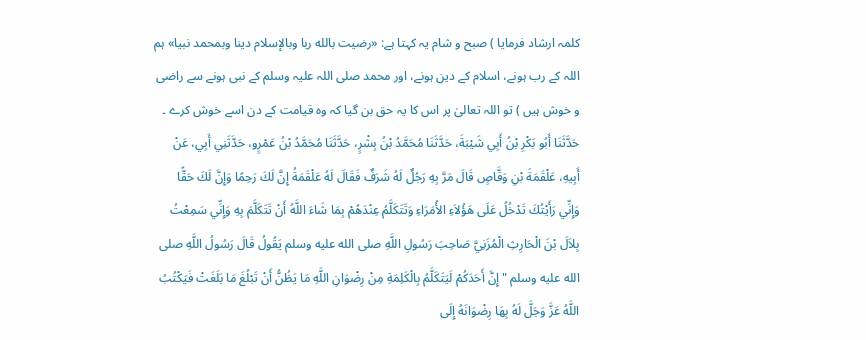کلمہ ارشاد فرمایا ) صبح و شام یہ کہتا ہے: «رضيت بالله ربا وبالإسلام دينا وبمحمد نبيا» ہم اللہ کے رب ہونے، اسلام کے دین ہونے، اور محمد صلی اللہ علیہ وسلم کے نبی ہونے سے راضی و خوش ہیں ) تو اللہ تعالیٰ پر اس کا یہ حق بن گیا کہ وہ قیامت کے دن اسے خوش کرے ۔
حَدَّثَنَا أَبُو بَكْرِ بْنُ أَبِي شَيْبَةَ، حَدَّثَنَا مُحَمَّدُ بْنُ بِشْرٍ، حَدَّثَنَا مُحَمَّدُ بْنُ عَمْرٍو، حَدَّثَنِي أَبِي، عَنْ أَبِيهِ، عَلْقَمَةَ بْنِ وَقَّاصٍ قَالَ مَرَّ بِهِ رَجُلٌ لَهُ شَرَفٌ فَقَالَ لَهُ عَلْقَمَةُ إِنَّ لَكَ رَحِمًا وَإِنَّ لَكَ حَقًّا وَإِنِّي رَأَيْتُكَ تَدْخُلُ عَلَى هَؤُلاَءِ الأُمَرَاءِ وَتَتَكَلَّمُ عِنْدَهُمْ بِمَا شَاءَ اللَّهُ أَنْ تَتَكَلَّمَ بِهِ وَإِنِّي سَمِعْتُ بِلاَلَ بْنَ الْحَارِثِ الْمُزَنِيَّ صَاحِبَ رَسُولِ اللَّهِ صلى الله عليه وسلم يَقُولُ قَالَ رَسُولُ اللَّهِ صلى الله عليه وسلم " إِنَّ أَحَدَكُمْ لَيَتَكَلَّمُ بِالْكَلِمَةِ مِنْ رِضْوَانِ اللَّهِ مَا يَظُنُّ أَنْ تَبْلُغَ مَا بَلَغَتْ فَيَكْتُبُ اللَّهُ عَزَّ وَجَلَّ لَهُ بِهَا رِضْوَانَهُ إِلَى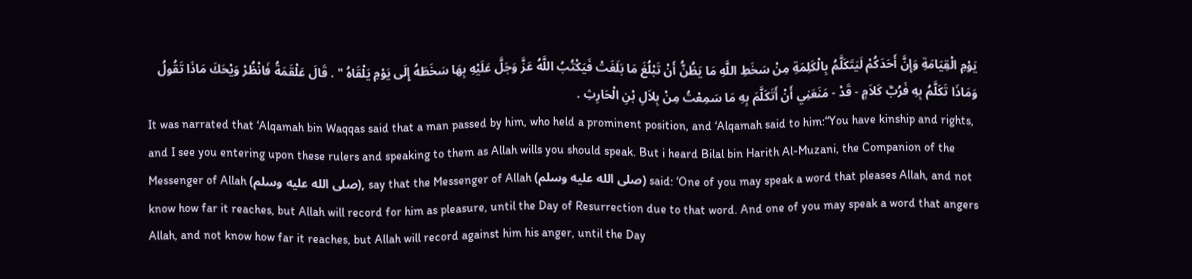يَوْمِ الْقِيَامَةِ وَإِنَّ أَحَدَكُمْ لَيَتَكَلَّمُ بِالْكَلِمَةِ مِنْ سَخَطِ اللَّهِ مَا يَظُنُّ أَنْ تَبْلُغَ مَا بَلَغَتْ فَيَكْتُبُ اللَّهُ عَزَّ وَجَلَّ عَلَيْهِ بِهَا سَخَطَهُ إِلَى يَوْمِ يَلْقَاهُ " . قَالَ عَلْقَمَةُ فَانْظُرْ وَيْحَكَ مَاذَا تَقُولُ وَمَاذَا تَكَلَّمُ بِهِ فَرُبَّ كَلاَمٍ - قَدْ - مَنَعَنِي أَنْ أَتَكَلَّمَ بِهِ مَا سَمِعْتُ مِنْ بِلاَلِ بْنِ الْحَارِثِ .
It was narrated that ‘Alqamah bin Waqqas said that a man passed by him, who held a prominent position, and ‘Alqamah said to him:“You have kinship and rights, and I see you entering upon these rulers and speaking to them as Allah wills you should speak. But i heard Bilal bin Harith Al-Muzani, the Companion of the Messenger of Allah (صلى الله عليه وسلم), say that the Messenger of Allah (صلى الله عليه وسلم) said: ‘One of you may speak a word that pleases Allah, and not know how far it reaches, but Allah will record for him as pleasure, until the Day of Resurrection due to that word. And one of you may speak a word that angers Allah, and not know how far it reaches, but Allah will record against him his anger, until the Day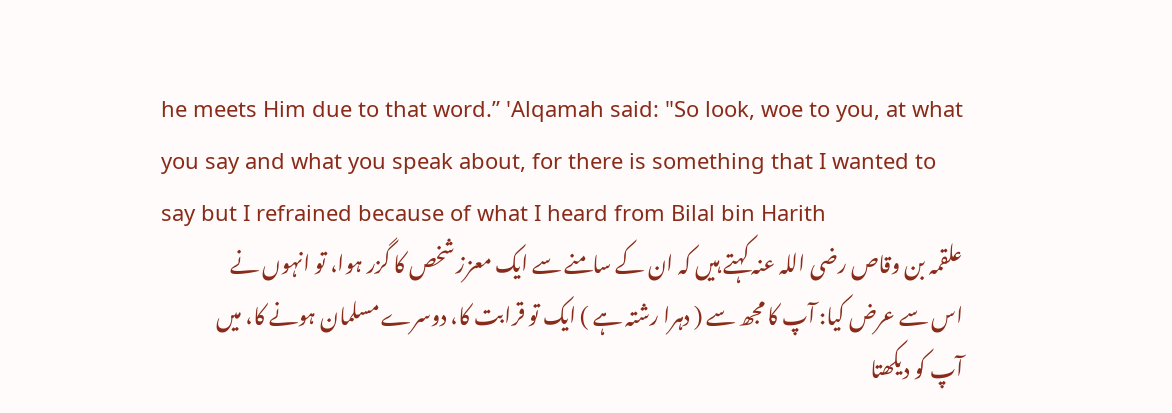he meets Him due to that word.” 'Alqamah said: "So look, woe to you, at what you say and what you speak about, for there is something that I wanted to say but I refrained because of what I heard from Bilal bin Harith
علقمہ بن وقاص رضی اللہ عنہ کہتے ہیں کہ ان کے سامنے سے ایک معزز شخص کا گزر ہوا، تو انہوں نے اس سے عرض کیا: آپ کا مجھ سے ( دہرا رشتہ ہے ) ایک تو قرابت کا، دوسرے مسلمان ہونے کا، میں آپ کو دیکھتا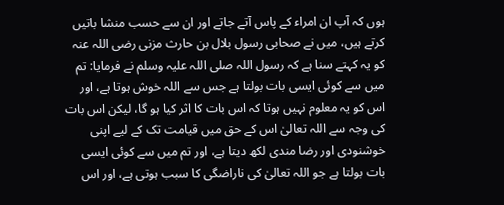ہوں کہ آپ ان امراء کے پاس آتے جاتے اور ان سے حسب منشا باتیں کرتے ہیں، میں نے صحابی رسول بلال بن حارث مزنی رضی اللہ عنہ کو یہ کہتے سنا ہے کہ رسول اللہ صلی اللہ علیہ وسلم نے فرمایا: تم میں سے کوئی ایسی بات بولتا ہے جس سے اللہ خوش ہوتا ہے، اور اس کو یہ معلوم نہیں ہوتا کہ اس بات کا اثر کیا ہو گا، لیکن اس بات کی وجہ سے اللہ تعالیٰ اس کے حق میں قیامت تک کے لیے اپنی خوشنودی اور رضا مندی لکھ دیتا ہے، اور تم میں سے کوئی ایسی بات بولتا ہے جو اللہ تعالیٰ کی ناراضگی کا سبب ہوتی ہے، اور اس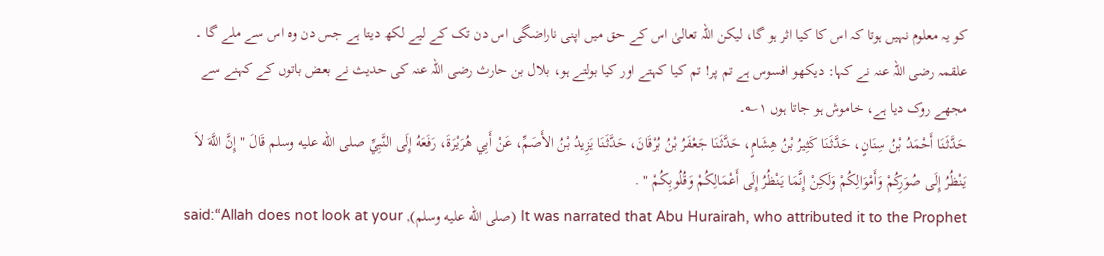کو یہ معلوم نہیں ہوتا کہ اس کا کیا اثر ہو گا، لیکن اللہ تعالیٰ اس کے حق میں اپنی ناراضگی اس دن تک کے لیے لکھ دیتا ہے جس دن وہ اس سے ملے گا ۔ علقمہ رضی اللہ عنہ نے کہا: دیکھو افسوس ہے تم پر! تم کیا کہتے اور کیا بولتے ہو، بلال بن حارث رضی اللہ عنہ کی حدیث نے بعض باتوں کے کہنے سے مجھے روک دیا ہے، خاموش ہو جاتا ہوں ۱؎۔
حَدَّثَنَا أَحْمَدُ بْنُ سِنَانٍ، حَدَّثَنَا كَثِيرُ بْنُ هِشَامٍ، حَدَّثَنَا جَعْفَرُ بْنُ بُرْقَانَ، حَدَّثَنَا يَزِيدُ بْنُ الأَصَمِّ، عَنْ أَبِي هُرَيْرَةَ، رَفَعَهُ إِلَى النَّبِيِّ صلى الله عليه وسلم قَالَ " إِنَّ اللَّهَ لاَ يَنْظُرُ إِلَى صُوَرِكُمْ وَأَمْوَالِكُمْ وَلَكِنْ إِنَّمَا يَنْظُرُ إِلَى أَعْمَالِكُمْ وَقُلُوبِكُمْ " .
It was narrated that Abu Hurairah, who attributed it to the Prophet (صلى الله عليه وسلم), said:“Allah does not look at your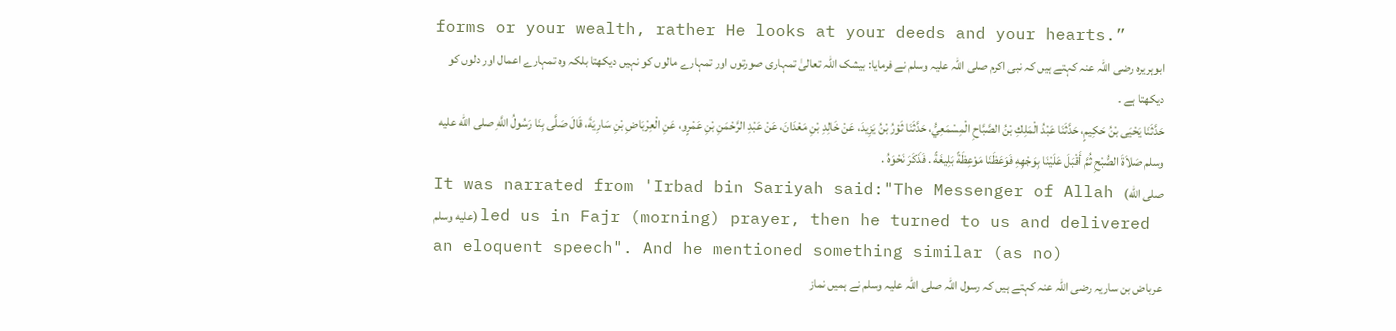forms or your wealth, rather He looks at your deeds and your hearts.”
ابوہریرہ رضی اللہ عنہ کہتے ہیں کہ نبی اکرم صلی اللہ علیہ وسلم نے فرمایا: بیشک اللہ تعالیٰ تمہاری صورتوں اور تمہارے مالوں کو نہیں دیکھتا بلکہ وہ تمہارے اعمال اور دلوں کو دیکھتا ہے ۔
حَدَّثَنَا يَحْيَى بْنُ حَكِيمٍ، حَدَّثَنَا عَبْدُ الْمَلِكِ بْنُ الصَّبَّاحِ الْمِسْمَعِيُّ، حَدَّثَنَا ثَوْرُ بْنُ يَزِيدَ، عَنْ خَالِدِ بْنِ مَعْدَانَ، عَنْ عَبْدِ الرَّحْمَنِ بْنِ عَمْرٍو، عَنِ الْعِرْبَاضِ بْنِ سَارِيَةَ، قَالَ صَلَّى بِنَا رَسُولُ اللَّهِ صلى الله عليه وسلم صَلاَةَ الصُّبْحِ ثُمَّ أَقْبَلَ عَلَيْنَا بِوَجْهِهِ فَوَعَظَنَا مَوْعِظَةً بَلِيغَةً . فَذَكَرَ نَحْوَهُ .
It was narrated from 'Irbad bin Sariyah said:"The Messenger of Allah (صلى الله عليه وسلم) led us in Fajr (morning) prayer, then he turned to us and delivered an eloquent speech". And he mentioned something similar (as no)
عرباض بن ساریہ رضی اللہ عنہ کہتے ہیں کہ رسول اللہ صلی اللہ علیہ وسلم نے ہمیں نماز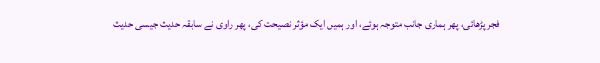فجر پڑھائی، پھر ہماری جانب متوجہ ہوئے، اور ہمیں ایک مؤثر نصیحت کی، پھر راوی نے سابقہ حدیث جیسی حدیث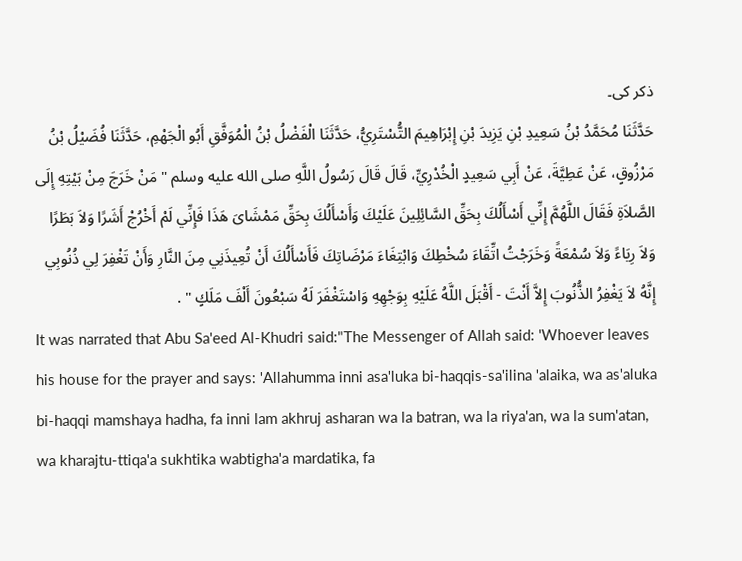ذکر کی۔
حَدَّثَنَا مُحَمَّدُ بْنُ سَعِيدِ بْنِ يَزِيدَ بْنِ إِبْرَاهِيمَ التُّسْتَرِيُّ، حَدَّثَنَا الْفَضْلُ بْنُ الْمُوَفَّقِ أَبُو الْجَهْمِ، حَدَّثَنَا فُضَيْلُ بْنُ مَرْزُوقٍ، عَنْ عَطِيَّةَ، عَنْ أَبِي سَعِيدٍ الْخُدْرِيِّ، قَالَ قَالَ رَسُولُ اللَّهِ صلى الله عليه وسلم " مَنْ خَرَجَ مِنْ بَيْتِهِ إِلَى الصَّلاَةِ فَقَالَ اللَّهُمَّ إِنِّي أَسْأَلُكَ بِحَقِّ السَّائِلِينَ عَلَيْكَ وَأَسْأَلُكَ بِحَقِّ مَمْشَاىَ هَذَا فَإِنِّي لَمْ أَخْرُجْ أَشَرًا وَلاَ بَطَرًا وَلاَ رِيَاءً وَلاَ سُمْعَةً وَخَرَجْتُ اتِّقَاءَ سُخْطِكَ وَابْتِغَاءَ مَرْضَاتِكَ فَأَسْأَلُكَ أَنْ تُعِيذَنِي مِنَ النَّارِ وَأَنْ تَغْفِرَ لِي ذُنُوبِي إِنَّهُ لاَ يَغْفِرُ الذُّنُوبَ إِلاَّ أَنْتَ - أَقْبَلَ اللَّهُ عَلَيْهِ بِوَجْهِهِ وَاسْتَغْفَرَ لَهُ سَبْعُونَ أَلْفَ مَلَكٍ " .
It was narrated that Abu Sa'eed Al-Khudri said:"The Messenger of Allah said: 'Whoever leaves his house for the prayer and says: 'Allahumma inni asa'luka bi-haqqis-sa'ilina 'alaika, wa as'aluka bi-haqqi mamshaya hadha, fa inni lam akhruj asharan wa la batran, wa la riya'an, wa la sum'atan, wa kharajtu-ttiqa'a sukhtika wabtigha'a mardatika, fa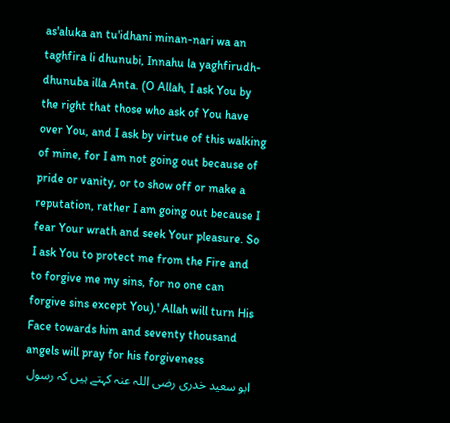as'aluka an tu'idhani minan-nari wa an taghfira li dhunubi, Innahu la yaghfirudh-dhunuba illa Anta. (O Allah, I ask You by the right that those who ask of You have over You, and I ask by virtue of this walking of mine, for I am not going out because of pride or vanity, or to show off or make a reputation, rather I am going out because I fear Your wrath and seek Your pleasure. So I ask You to protect me from the Fire and to forgive me my sins, for no one can forgive sins except You),' Allah will turn His Face towards him and seventy thousand angels will pray for his forgiveness
ابو سعید خدری رضی اللہ عنہ کہتے ہیں کہ رسول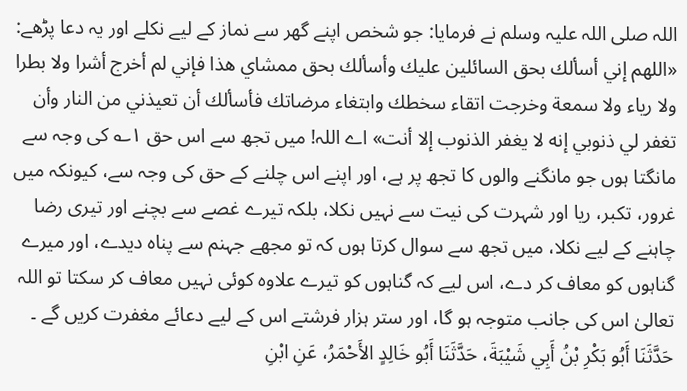اللہ صلی اللہ علیہ وسلم نے فرمایا: جو شخص اپنے گھر سے نماز کے لیے نکلے اور یہ دعا پڑھے: «اللهم إني أسألك بحق السائلين عليك وأسألك بحق ممشاي هذا فإني لم أخرج أشرا ولا بطرا ولا رياء ولا سمعة وخرجت اتقاء سخطك وابتغاء مرضاتك فأسألك أن تعيذني من النار وأن تغفر لي ذنوبي إنه لا يغفر الذنوب إلا أنت» اے اللہ! میں تجھ سے اس حق ۱؎ کی وجہ سے مانگتا ہوں جو مانگنے والوں کا تجھ پر ہے، اور اپنے اس چلنے کے حق کی وجہ سے، کیونکہ میں غرور، تکبر، ریا اور شہرت کی نیت سے نہیں نکلا، بلکہ تیرے غصے سے بچنے اور تیری رضا چاہنے کے لیے نکلا، میں تجھ سے سوال کرتا ہوں کہ تو مجھے جہنم سے پناہ دیدے، اور میرے گناہوں کو معاف کر دے، اس لیے کہ گناہوں کو تیرے علاوہ کوئی نہیں معاف کر سکتا تو اللہ تعالیٰ اس کی جانب متوجہ ہو گا، اور ستر ہزار فرشتے اس کے لیے دعائے مغفرت کریں گے ۔
حَدَّثَنَا أَبُو بَكْرِ بْنُ أَبِي شَيْبَةَ، حَدَّثَنَا أَبُو خَالِدٍ الأَحْمَرُ، عَنِ ابْنِ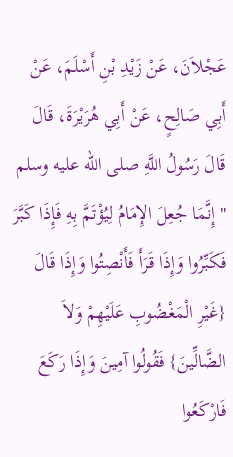عَجْلاَنَ، عَنْ زَيْدِ بْنِ أَسْلَمَ، عَنْ أَبِي صَالِحٍ، عَنْ أَبِي هُرَيْرَةَ، قَالَ قَالَ رَسُولُ اللَّهِ صلى الله عليه وسلم " إِنَّمَا جُعِلَ الإِمَامُ لِيُؤْتَمَّ بِهِ فَإِذَا كَبَّرَ فَكَبِّرُوا وَإِذَا قَرَأَ فَأَنْصِتُوا وَإِذَا قَالَ {غَيْرِ الْمَغْضُوبِ عَلَيْهِمْ وَلاَ الضَّالِّينَ} فَقُولُوا آمِينَ وَإِذَا رَكَعَ فَارْكَعُوا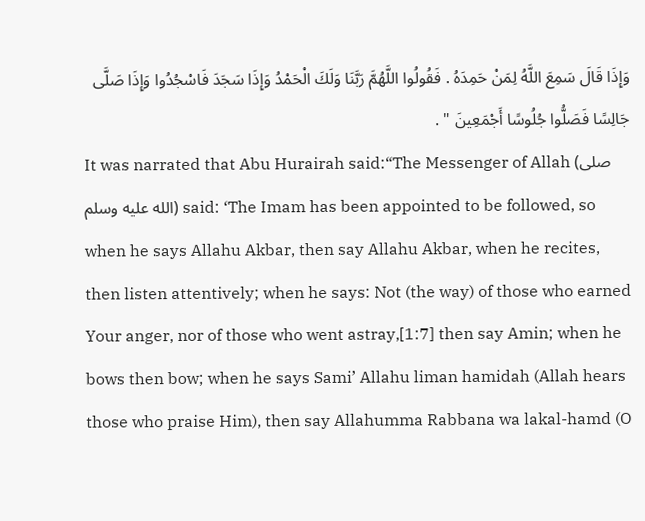وَإِذَا قَالَ سَمِعَ اللَّهُ لِمَنْ حَمِدَهُ . فَقُولُوا اللَّهُمَّ رَبَّنَا وَلَكَ الْحَمْدُ وَإِذَا سَجَدَ فَاسْجُدُوا وَإِذَا صَلَّى جَالِسًا فَصَلُّوا جُلُوسًا أَجْمَعِينَ " .
It was narrated that Abu Hurairah said:“The Messenger of Allah (صلى الله عليه وسلم) said: ‘The Imam has been appointed to be followed, so when he says Allahu Akbar, then say Allahu Akbar, when he recites, then listen attentively; when he says: Not (the way) of those who earned Your anger, nor of those who went astray,[1:7] then say Amin; when he bows then bow; when he says Sami’ Allahu liman hamidah (Allah hears those who praise Him), then say Allahumma Rabbana wa lakal-hamd (O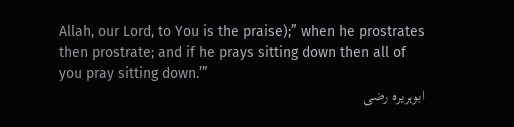Allah, our Lord, to You is the praise);” when he prostrates then prostrate; and if he prays sitting down then all of you pray sitting down.’”
ابوہریرہ رضی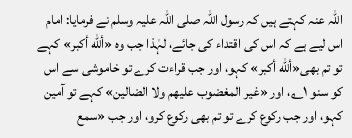اللہ عنہ کہتے ہیں کہ رسول اللہ صلی اللہ علیہ وسلم نے فرمایا: امام اس لیے ہے کہ اس کی اقتداء کی جائے، لہٰذا جب وہ «ألله أكبر» کہے تو تم بھی«ألله أكبر» کہو، اور جب قراءت کرے تو خاموشی سے اس کو سنو ۱؎، اور «غير المغضوب عليهم ولا الضالين» کہے تو آمین کہو، اور جب رکوع کرے تو تم بھی رکوع کرو، اور جب «سمع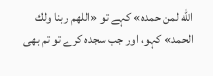الله لمن حمده» کہے تو «اللهم ربنا ولك الحمد» کہو، اور جب سجدہ کرے تو تم بھی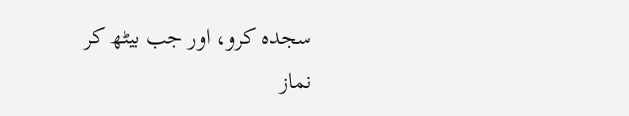سجدہ کرو، اور جب بیٹھ کر نماز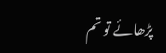پڑھائے تو تم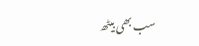سب بھی بیٹھ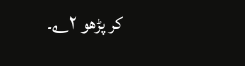کر پڑھو ۲؎۔